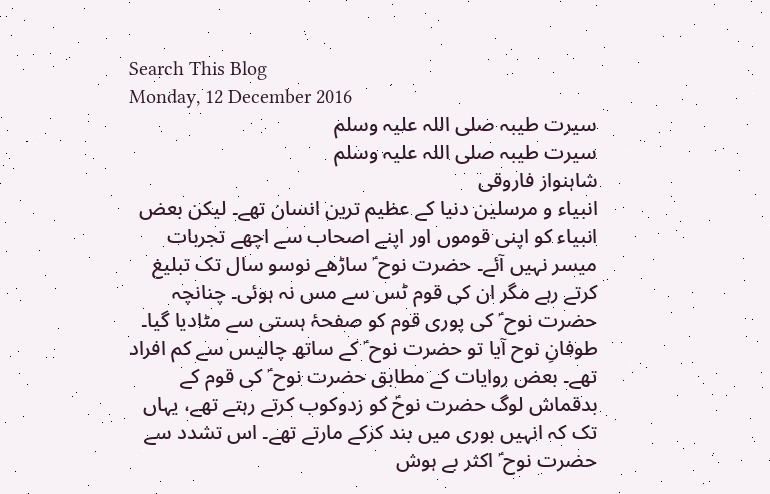Search This Blog
Monday, 12 December 2016
سیرت طیبہ صلی اللہ علیہ وسلم
سیرت طیبہ صلی اللہ علیہ وسلم
شاہنواز فاروقی
انبیاء و مرسلین دنیا کے عظیم ترین انسان تھے۔ لیکن بعض انبیاء کو اپنی قوموں اور اپنے اصحاب سے اچھے تجربات میسر نہیں آئے۔ حضرت نوح ؑ ساڑھے نوسو سال تک تبلیغ کرتے رہے مگر ان کی قوم ٹس سے مس نہ ہوئی۔ چنانچہ حضرت نوح ؑ کی پوری قوم کو صفحۂ ہستی سے مٹادیا گیا۔ طوفانِ نوح آیا تو حضرت نوح ؑ کے ساتھ چالیس سے کم افراد تھے۔ بعض روایات کے مطابق حضرت نوح ؑ کی قوم کے بدقماش لوگ حضرت نوحؑ کو زدوکوب کرتے رہتے تھے، یہاں تک کہ انہیں بوری میں بند کرکے مارتے تھے۔ اس تشدد سے حضرت نوح ؑ اکثر بے ہوش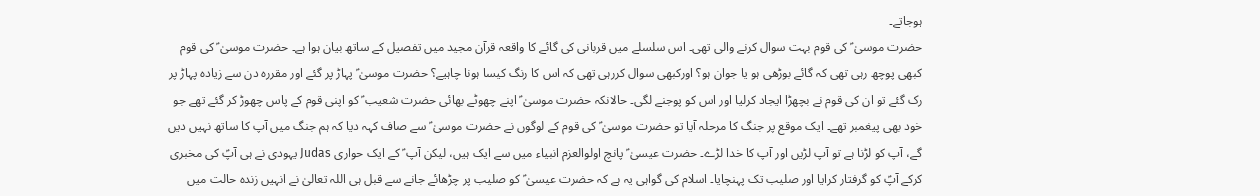ہوجاتے۔
حضرت موسیٰ ؑ کی قوم بہت سوال کرنے والی تھی۔ اس سلسلے میں قربانی کی گائے کا واقعہ قرآن مجید میں تفصیل کے ساتھ بیان ہوا ہے۔ حضرت موسیٰ ؑ کی قوم کبھی پوچھ رہی تھی کہ گائے بوڑھی ہو یا جوان ہو؟ اورکبھی سوال کررہی تھی کہ اس کا رنگ کیسا ہونا چاہیے؟ حضرت موسیٰ ؑ پہاڑ پر گئے اور مقررہ دن سے زیادہ پہاڑ پر رک گئے تو ان کی قوم نے بچھڑا ایجاد کرلیا اور اس کو پوجنے لگی۔ حالانکہ حضرت موسیٰ ؑ اپنے چھوٹے بھائی حضرت شعیب ؑ کو اپنی قوم کے پاس چھوڑ کر گئے تھے جو خود بھی پیغمبر تھے۔ ایک موقع پر جنگ کا مرحلہ آیا تو حضرت موسیٰ ؑ کی قوم کے لوگوں نے حضرت موسیٰ ؑ سے صاف کہہ دیا کہ ہم جنگ میں آپ کا ساتھ نہیں دیں گے، آپ کو لڑنا ہے تو آپ لڑیں اور آپ کا خدا لڑے۔ حضرت عیسیٰ ؑ پانچ اولوالعزم انبیاء میں سے ایک ہیں، لیکن آپ ؑ کے ایک حواری Judas یہودی نے ہی آپؑ کی مخبری کرکے آپؑ کو گرفتار کرایا اور صلیب تک پہنچایا۔ اسلام کی گواہی یہ ہے کہ حضرت عیسیٰ ؑ کو صلیب پر چڑھائے جانے سے قبل ہی اللہ تعالیٰ نے انہیں زندہ حالت میں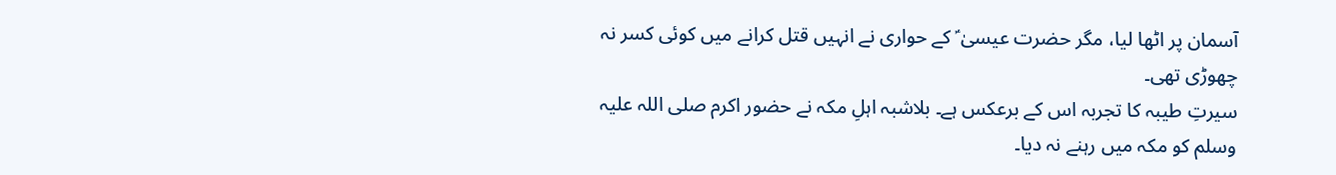آسمان پر اٹھا لیا، مگر حضرت عیسیٰ ؑ کے حواری نے انہیں قتل کرانے میں کوئی کسر نہ چھوڑی تھی۔
سیرتِ طیبہ کا تجربہ اس کے برعکس ہے۔ بلاشبہ اہلِ مکہ نے حضور اکرم صلی اللہ علیہ وسلم کو مکہ میں رہنے نہ دیا۔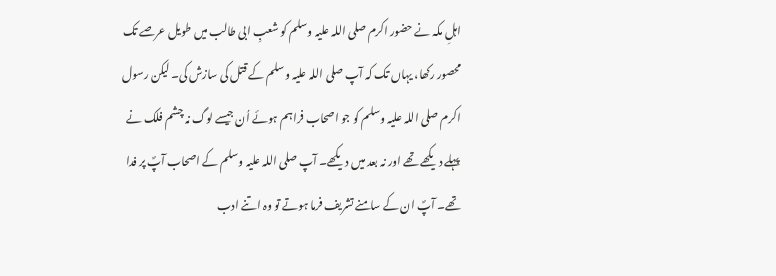اہلِ مکہ نے حضور اکرم صلی اللہ علیہ وسلم کو شعبِ ابی طالب میں طویل عرصے تک محصور رکھا، یہاں تک کہ آپ صلی اللہ علیہ وسلم کے قتل کی سازش کی۔ لیکن رسول اکرم صلی اللہ علیہ وسلم کو جو اصحاب فراہم ہوئے اُن جیسے لوگ نہ چشم فلک نے پہلے دیکھے تھے اور نہ بعد میں دیکھے۔ آپ صلی اللہ علیہ وسلم کے اصحاب آپؐ پر فدا تھے۔ آپؐ ان کے سامنے تشریف فرما ہوتے تو وہ اتنے ادب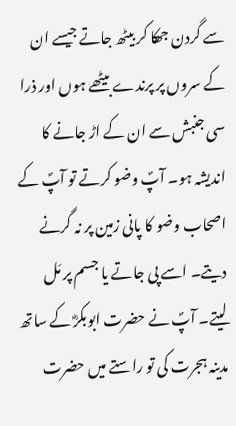سے گردن جھکا کر بیٹھ جاتے جیسے ان کے سروں پر پرندے بیٹھے ہوں اور ذرا سی جنبش سے ان کے اڑ جانے کا اندیشہ ہو۔ آپؐ وضو کرتے تو آپؐ کے اصحاب وضو کا پانی زمین پر نہ گرنے دیتے۔ اسے پی جاتے یا جسم پر مَل لیتے۔ آپؐ نے حضرت ابوبکرؓ کے ساتھ مدینہ ہجرت کی تو راستے میں حضرت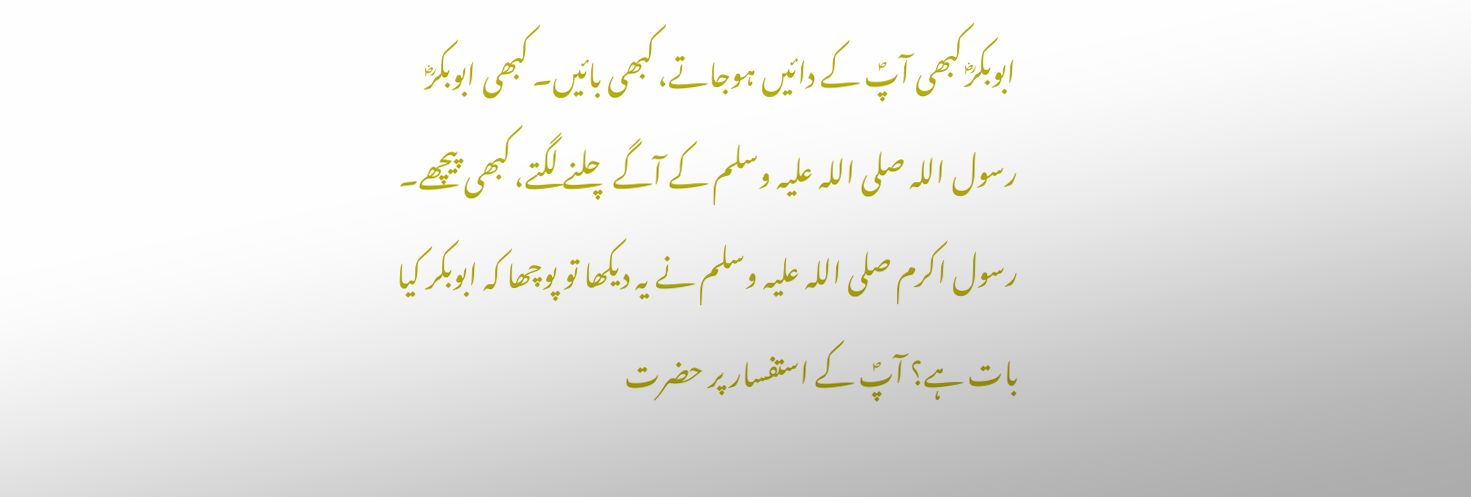ابوبکرؓ کبھی آپؐ کے دائیں ہوجاتے، کبھی بائیں۔ کبھی ابوبکرؓ رسول اللہ صلی اللہ علیہ وسلم کے آگے چلنے لگتے، کبھی پیچھے۔ رسول اکرم صلی اللہ علیہ وسلم نے یہ دیکھا تو پوچھا کہ ابوبکر کیا بات ہے؟ آپؐ کے استفسار پر حضرت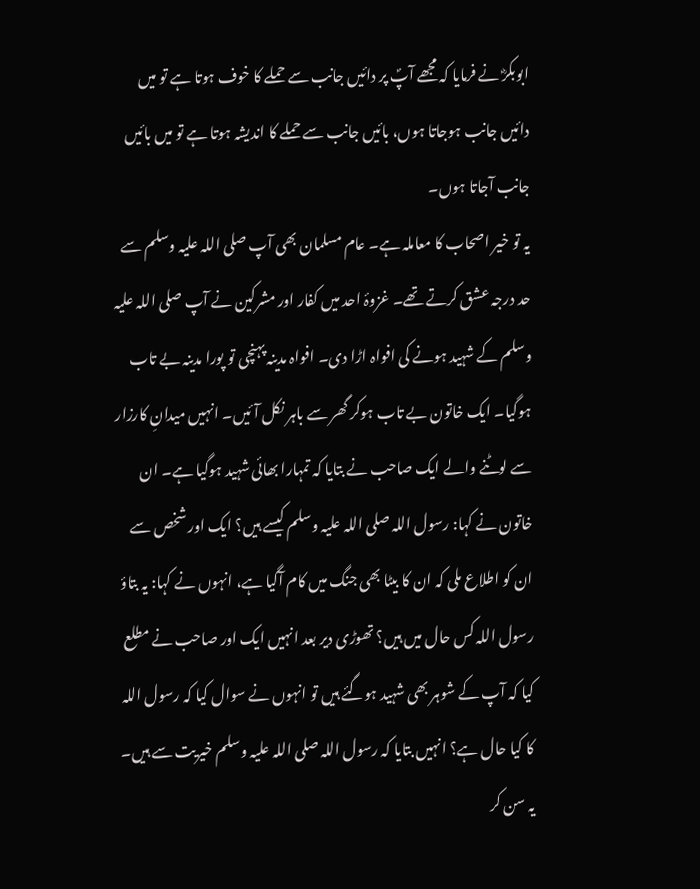ابوبکرؓ نے فرمایا کہ مجھے آپؐ پر دائیں جانب سے حملے کا خوف ہوتا ہے تو میں دائیں جانب ہوجاتا ہوں، بائیں جانب سے حملے کا اندیشہ ہوتا ہے تو میں بائیں جانب آجاتا ہوں۔
یہ تو خیر اصحاب کا معاملہ ہے۔ عام مسلمان بھی آپ صلی اللہ علیہ وسلم سے حد درجہ عشق کرتے تھے۔ غزوۂ احد میں کفار اور مشرکین نے آپ صلی اللہ علیہ وسلم کے شہید ہونے کی افواہ اڑا دی۔ افواہ مدینہ پہنچی تو پورا مدینہ بے تاب ہوگیا۔ ایک خاتون بے تاب ہوکر گھر سے باہر نکل آئیں۔ انہیں میدانِ کارزار سے لوٹنے والے ایک صاحب نے بتایا کہ تمہارا بھائی شہید ہوگیا ہے۔ ان خاتون نے کہا: رسول اللہ صلی اللہ علیہ وسلم کیسے ہیں؟ ایک اور شخص سے ان کو اطلاع ملی کہ ان کا بیٹا بھی جنگ میں کام آگیا ہے، انہوں نے کہا: یہ بتاؤ رسول اللہ کس حال میں ہیں؟ تھوڑی دیر بعد انہیں ایک اور صاحب نے مطلع کیا کہ آپ کے شوہر بھی شہید ہوگئے ہیں تو انہوں نے سوال کیا کہ رسول اللہ کا کیا حال ہے؟ انہیں بتایا کہ رسول اللہ صلی اللہ علیہ وسلم خیریت سے ہیں۔ یہ سن کر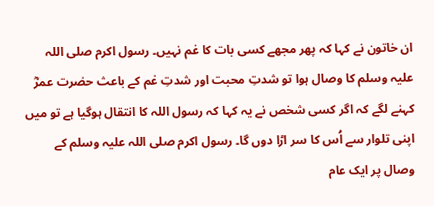ان خاتون نے کہا کہ پھر مجھے کسی بات کا غم نہیں۔ رسول اکرم صلی اللہ علیہ وسلم کا وصال ہوا تو شدتِ محبت اور شدتِ غم کے باعث حضرت عمرؓ کہنے لگے کہ اگر کسی شخص نے یہ کہا کہ رسول اللہ کا انتقال ہوگیا ہے تو میں اپنی تلوار سے اُس کا سر اڑا دوں گا۔ رسول اکرم صلی اللہ علیہ وسلم کے وصال پر ایک عام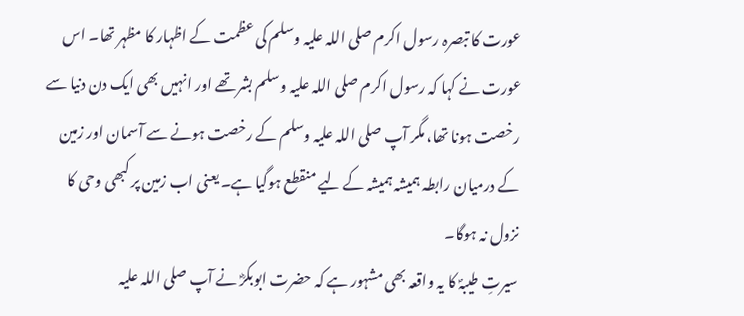عورت کا تبصرہ رسول اکرم صلی اللہ علیہ وسلم کی عظمت کے اظہار کا مظہر تھا۔ اس عورت نے کہا کہ رسول اکرم صلی اللہ علیہ وسلم بشر تھے اور انہیں بھی ایک دن دنیا سے رخصت ہونا تھا، مگر آپ صلی اللہ علیہ وسلم کے رخصت ہونے سے آسمان اور زمین کے درمیان رابطہ ہمیشہ ہمیشہ کے لیے منقطع ہوگیا ہے۔ یعنی اب زمین پر کبھی وحی کا نزول نہ ہوگا۔
سیرتِ طیبہؐ کا یہ واقعہ بھی مشہور ہے کہ حضرت ابوبکرؓ نے آپ صلی اللہ علیہ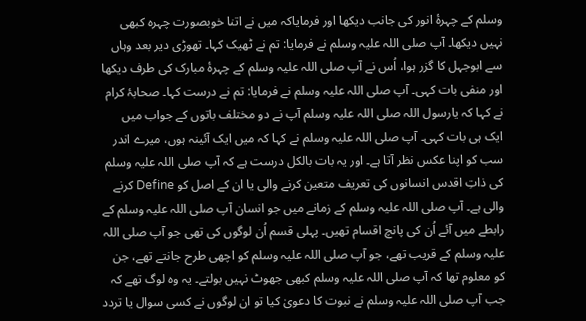وسلم کے چہرۂ انور کی جانب دیکھا اور فرمایاکہ میں نے اتنا خوبصورت چہرہ کبھی نہیں دیکھا۔ آپ صلی اللہ علیہ وسلم نے فرمایا: تم نے ٹھیک کہا۔ تھوڑی دیر بعد وہاں سے ابوجہل کا گزر ہوا، اُس نے آپ صلی اللہ علیہ وسلم کے چہرۂ مبارک کی طرف دیکھا اور منفی بات کہی۔ آپ صلی اللہ علیہ وسلم نے فرمایا: تم نے درست کہا۔ صحابۂ کرام نے کہا کہ یارسول اللہ صلی اللہ علیہ وسلم آپ نے دو مختلف باتوں کے جواب میں ایک ہی بات کہی۔ آپ صلی اللہ علیہ وسلم نے کہا کہ میں ایک آئینہ ہوں، میرے اندر سب کو اپنا عکس نظر آتا ہے۔ اور یہ بات بالکل درست ہے کہ آپ صلی اللہ علیہ وسلم کی ذاتِ اقدس انسانوں کی تعریف متعین کرنے والی یا ان کے اصل کو Define کرنے والی ہے۔ آپ صلی اللہ علیہ وسلم کے زمانے میں جو انسان آپ صلی اللہ علیہ وسلم کے رابطے میں آئے اُن کی پانچ اقسام تھیں۔ پہلی قسم اُن لوگوں کی تھی جو آپ صلی اللہ علیہ وسلم کے قریب تھے، جو آپ صلی اللہ علیہ وسلم کو اچھی طرح جانتے تھے، جن کو معلوم تھا کہ آپ صلی اللہ علیہ وسلم کبھی جھوٹ نہیں بولتے۔ یہ وہ لوگ تھے کہ جب آپ صلی اللہ علیہ وسلم نے نبوت کا دعویٰ کیا تو ان لوگوں نے کسی سوال یا تردد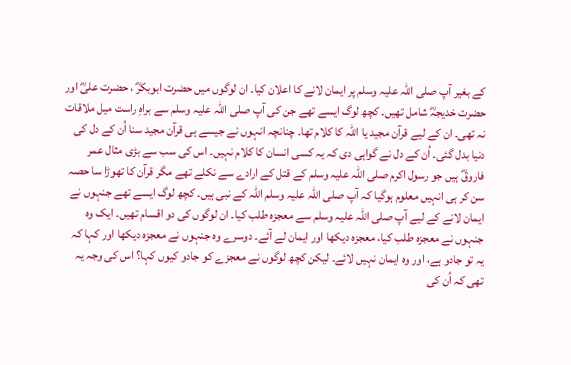کے بغیر آپ صلی اللہ علیہ وسلم پر ایمان لانے کا اعلان کیا۔ ان لوگوں میں حضرت ابوبکرؓ ، حضرت علیؓ اور حضرت خدیجہؓ شامل تھیں۔ کچھ لوگ ایسے تھے جن کی آپ صلی اللہ علیہ وسلم سے براہِ راست میل ملاقات نہ تھی۔ ان کے لیے قرآن مجید یا اللہ کا کلام تھا۔ چنانچہ انہوں نے جیسے ہی قرآن مجید سنا اُن کے دل کی دنیا بدل گئی۔ اُن کے دل نے گواہی دی کہ یہ کسی انسان کا کلام نہیں۔ اس کی سب سے بڑی مثال عمر فاروقؓ ہیں جو رسول اکرم صلی اللہ علیہ وسلم کے قتل کے ارادے سے نکلے تھے مگر قرآن کا تھوڑا سا حصہ سن کر ہی انہیں معلوم ہوگیا کہ آپ صلی اللہ علیہ وسلم اللہ کے نبی ہیں۔ کچھ لوگ ایسے تھے جنہوں نے ایمان لانے کے لیے آپ صلی اللہ علیہ وسلم سے معجزہ طلب کیا۔ ان لوگوں کی دو اقسام تھیں۔ ایک وہ جنہوں نے معجزہ طلب کیا، معجزہ دیکھا اور ایمان لے آئے۔ دوسرے وہ جنہوں نے معجزہ دیکھا اور کہا کہ یہ تو جادو ہے، اور وہ ایمان نہیں لائے۔ لیکن کچھ لوگوں نے معجزے کو جادو کیوں کہا؟ اس کی وجہ یہ تھی کہ اُن کی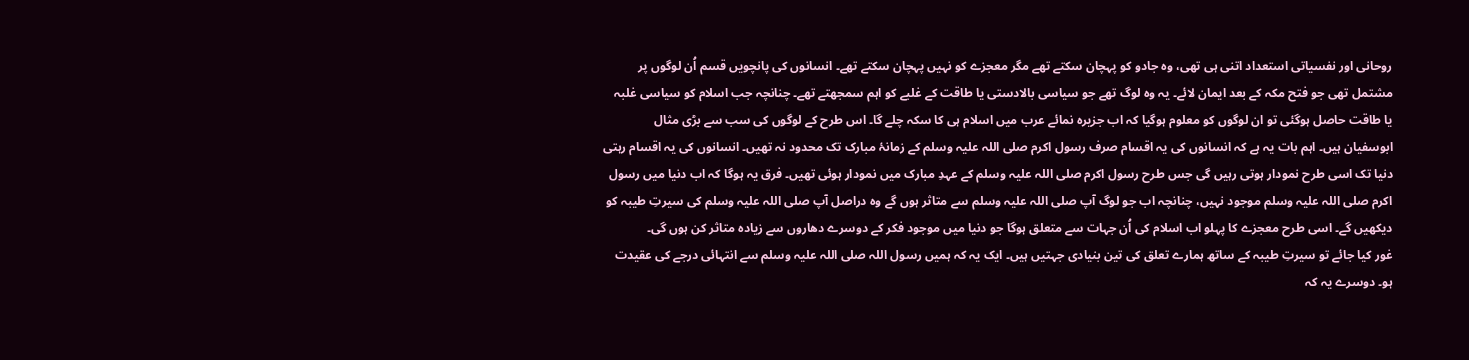روحانی اور نفسیاتی استعداد اتنی ہی تھی، وہ جادو کو پہچان سکتے تھے مگر معجزے کو نہیں پہچان سکتے تھے۔ انسانوں کی پانچویں قسم اُن لوگوں پر مشتمل تھی جو فتح مکہ کے بعد ایمان لائے۔ یہ وہ لوگ تھے جو سیاسی بالادستی یا طاقت کے غلبے کو اہم سمجھتے تھے۔ چنانچہ جب اسلام کو سیاسی غلبہ یا طاقت حاصل ہوگئی تو ان لوگوں کو معلوم ہوگیا کہ اب جزیرہ نمائے عرب میں اسلام ہی کا سکہ چلے گا۔ اس طرح کے لوگوں کی سب سے بڑی مثال ابوسفیان ہیں۔ اہم بات یہ ہے کہ انسانوں کی یہ اقسام صرف رسول اکرم صلی اللہ علیہ وسلم کے زمانۂ مبارک تک محدود نہ تھیں۔ انسانوں کی یہ اقسام رہتی دنیا تک اسی طرح نمودار ہوتی رہیں گی جس طرح رسول اکرم صلی اللہ علیہ وسلم کے عہدِ مبارک میں نمودار ہوئی تھیں۔ فرق یہ ہوگا کہ اب دنیا میں رسول اکرم صلی اللہ علیہ وسلم موجود نہیں، چنانچہ اب جو لوگ آپ صلی اللہ علیہ وسلم سے متاثر ہوں گے وہ دراصل آپ صلی اللہ علیہ وسلم کی سیرتِ طیبہ کو دیکھیں گے۔ اسی طرح معجزے کا پہلو اب اسلام کی اُن جہات سے متعلق ہوگا جو دنیا میں موجود فکر کے دوسرے دھاروں سے زیادہ متاثر کن ہوں گی۔
غور کیا جائے تو سیرتِ طیبہ کے ساتھ ہمارے تعلق کی تین بنیادی جہتیں ہیں۔ ایک یہ کہ ہمیں رسول اللہ صلی اللہ علیہ وسلم سے انتہائی درجے کی عقیدت ہو۔ دوسرے یہ کہ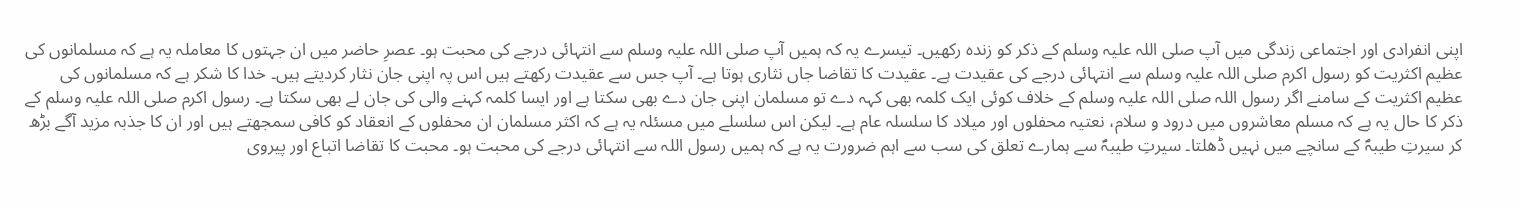اپنی انفرادی اور اجتماعی زندگی میں آپ صلی اللہ علیہ وسلم کے ذکر کو زندہ رکھیں۔ تیسرے یہ کہ ہمیں آپ صلی اللہ علیہ وسلم سے انتہائی درجے کی محبت ہو۔ عصرِ حاضر میں ان جہتوں کا معاملہ یہ ہے کہ مسلمانوں کی عظیم اکثریت کو رسول اکرم صلی اللہ علیہ وسلم سے انتہائی درجے کی عقیدت ہے۔ عقیدت کا تقاضا جاں نثاری ہوتا ہے۔ آپ جس سے عقیدت رکھتے ہیں اس پہ اپنی جان نثار کردیتے ہیں۔ خدا کا شکر ہے کہ مسلمانوں کی عظیم اکثریت کے سامنے اگر رسول اللہ صلی اللہ علیہ وسلم کے خلاف کوئی ایک کلمہ بھی کہہ دے تو مسلمان اپنی جان دے بھی سکتا ہے اور ایسا کلمہ کہنے والی کی جان لے بھی سکتا ہے۔ رسول اکرم صلی اللہ علیہ وسلم کے ذکر کا حال یہ ہے کہ مسلم معاشروں میں درود و سلام، نعتیہ محفلوں اور میلاد کا سلسلہ عام ہے۔ لیکن اس سلسلے میں مسئلہ یہ ہے کہ اکثر مسلمان ان محفلوں کے انعقاد کو کافی سمجھتے ہیں اور ان کا جذبہ مزید آگے بڑھ کر سیرتِ طیبہؐ کے سانچے میں نہیں ڈھلتا۔ سیرتِ طیبہؐ سے ہمارے تعلق کی سب سے اہم ضرورت یہ ہے کہ ہمیں رسول اللہ سے انتہائی درجے کی محبت ہو۔ محبت کا تقاضا اتباع اور پیروی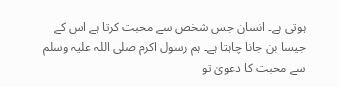ہوتی ہے۔ انسان جس شخص سے محبت کرتا ہے اس کے جیسا بن جانا چاہتا ہے۔ ہم رسول اکرم صلی اللہ علیہ وسلم سے محبت کا دعویٰ تو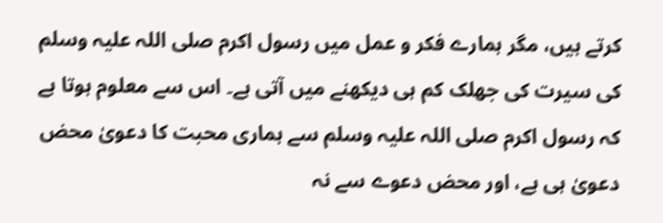کرتے ہیں، مگر ہمارے فکر و عمل میں رسول اکرم صلی اللہ علیہ وسلم کی سیرت کی جھلک کم ہی دیکھنے میں آتی ہے۔ اس سے معلوم ہوتا ہے کہ رسول اکرم صلی اللہ علیہ وسلم سے ہماری محبت کا دعویٰ محض دعویٰ ہی ہے، اور محض دعوے سے نہ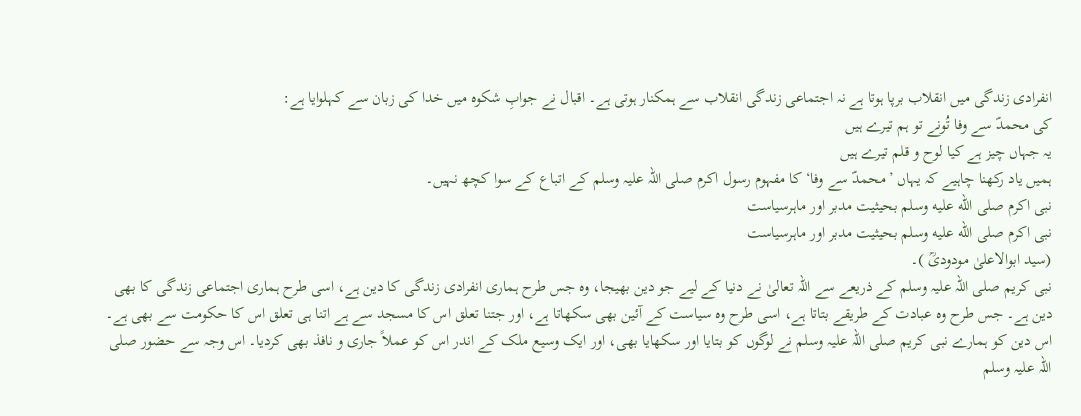انفرادی زندگی میں انقلاب برپا ہوتا ہے نہ اجتماعی زندگی انقلاب سے ہمکنار ہوتی ہے۔ اقبال نے جوابِ شکوہ میں خدا کی زبان سے کہلوایا ہے:
کی محمدؐ سے وفا تُونے تو ہم تیرے ہیں
یہ جہاں چیز ہے کیا لوح و قلم تیرے ہیں
ہمیں یاد رکھنا چاہیے کہ یہاں ’محمدؐ سے وفا‘ کا مفہوم رسول اکرم صلی اللہ علیہ وسلم کے اتباع کے سوا کچھ نہیں۔
نبی اکرم صلى الله عليه وسلم بحیثیت مدبر اور ماہرسیاست
نبی اکرم صلى الله عليه وسلم بحیثیت مدبر اور ماہرسیاست
(سید ابوالاعلیٰ مودودیؒ )۔
نبی کریم صلی اللہ علیہ وسلم کے ذریعے سے اللہ تعالیٰ نے دنیا کے لیے جو دین بھیجا، وہ جس طرح ہماری انفرادی زندگی کا دین ہے، اسی طرح ہماری اجتماعی زندگی کا بھی دین ہے۔ جس طرح وہ عبادت کے طریقے بتاتا ہے، اسی طرح وہ سیاست کے آئین بھی سکھاتا ہے، اور جتنا تعلق اس کا مسجد سے ہے اتنا ہی تعلق اس کا حکومت سے بھی ہے۔
اس دین کو ہمارے نبی کریم صلی اللہ علیہ وسلم نے لوگوں کو بتایا اور سکھایا بھی، اور ایک وسیع ملک کے اندر اس کو عملاً جاری و نافذ بھی کردیا۔ اس وجہ سے حضور صلی اللہ علیہ وسلم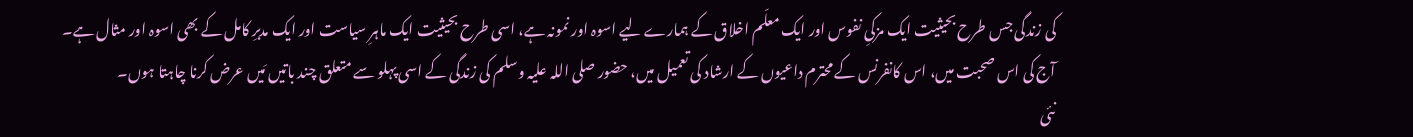کی زندگی جس طرح بحیثیت ایک مزکیِ نفوس اور ایک معلّم اخلاق کے ہمارے لیے اسوہ اور نمونہ ہے، اسی طرح بحیثیت ایک ماہرِ سیاست اور ایک مدبرِ کامل کے بھی اسوہ اور مثال ہے۔
آج کی اس صحبت میں، اس کانفرنس کے محترم داعیوں کے ارشاد کی تعمیل میں، حضور صلی اللہ علیہ وسلم کی زندگی کے اسی پہلو سے متعلق چند باتیں مَیں عرض کرنا چاہتا ہوں۔
نئی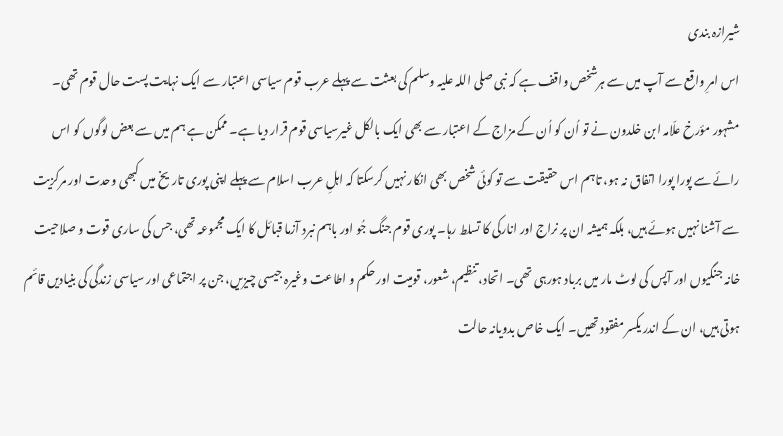شیرازہ بندی
اس امرِ واقع سے آپ میں سے ہرشخص واقف ہے کہ نبی صلی اللہ علیہ وسلم کی بعثت سے پہلے عرب قوم سیاسی اعتبار سے ایک نہایت پست حال قوم تھی۔ مشہور مؤرخ علّامہ ابن خلدون نے تو اُن کو اُن کے مزاج کے اعتبار سے بھی ایک بالکل غیرسیاسی قوم قرار دیا ہے۔ ممکن ہے ہم میں سے بعض لوگوں کو اس رائے سے پورا پورا اتفاق نہ ہو، تاہم اس حقیقت سے تو کوئی شخص بھی انکار نہیں کرسکتا کہ اہلِ عرب اسلام سے پہلے اپنی پوری تاریخ میں کبھی وحدت اور مرکزیت سے آشنا نہیں ہوئے ہیں، بلکہ ہمیشہ ان پر نراج اور انارکی کا تسلط رہا۔ پوری قوم جنگ جُو اور باہم نبرد آزما قبائل کا ایک مجموعہ تھی، جس کی ساری قوت و صلاحیت خانہ جنگیوں اور آپس کی لوٹ مار میں برباد ہورہی تھی۔ اتحاد، تنظیم، شعور، قومیت اور حکم و اطاعت وغیرہ جیسی چیزیں، جن پر اجتماعی اور سیاسی زندگی کی بنیادیں قائم ہوتی ہیں، ان کے اندر یکسر مفقود تھیں۔ ایک خاص بدویانہ حالت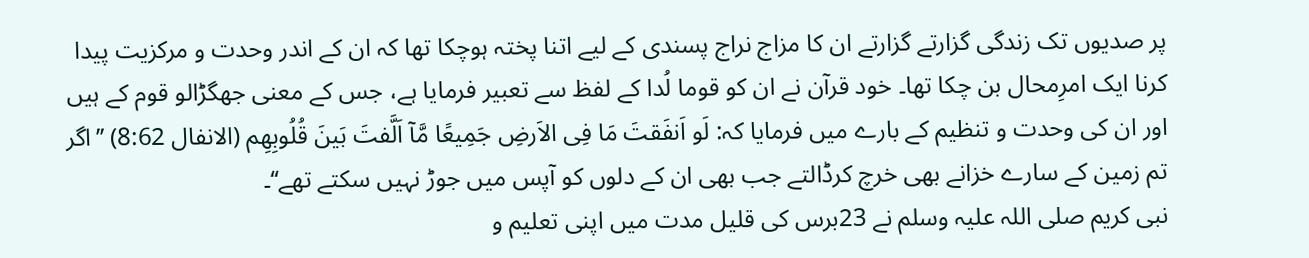پر صدیوں تک زندگی گزارتے گزارتے ان کا مزاج نراج پسندی کے لیے اتنا پختہ ہوچکا تھا کہ ان کے اندر وحدت و مرکزیت پیدا کرنا ایک امرِمحال بن چکا تھا۔ خود قرآن نے ان کو قوما لُدا کے لفظ سے تعبیر فرمایا ہے، جس کے معنی جھگڑالو قوم کے ہیں اور ان کی وحدت و تنظیم کے بارے میں فرمایا کہ: لَو اَنفَقتَ مَا فِی الاَرضِ جَمِیعًا مَّآ اَلَّفتَ بَینَ قُلُوبِھِم (الانفال 8:62) ’’اگر تم زمین کے سارے خزانے بھی خرچ کرڈالتے جب بھی ان کے دلوں کو آپس میں جوڑ نہیں سکتے تھے‘‘۔
نبی کریم صلی اللہ علیہ وسلم نے 23برس کی قلیل مدت میں اپنی تعلیم و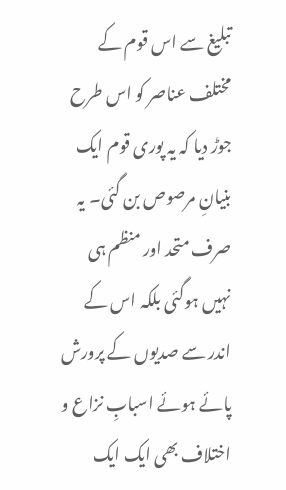تبلیغ سے اس قوم کے مختلف عناصر کو اس طرح جوڑ دیا کہ یہ پوری قوم ایک بنیانِ مرصوص بن گئی۔ یہ صرف متحد اور منظم ہی نہیں ہوگئی بلکہ اس کے اندر سے صدیوں کے پرورش پائے ہوئے اسبابِ نزاع و اختلاف بھی ایک ایک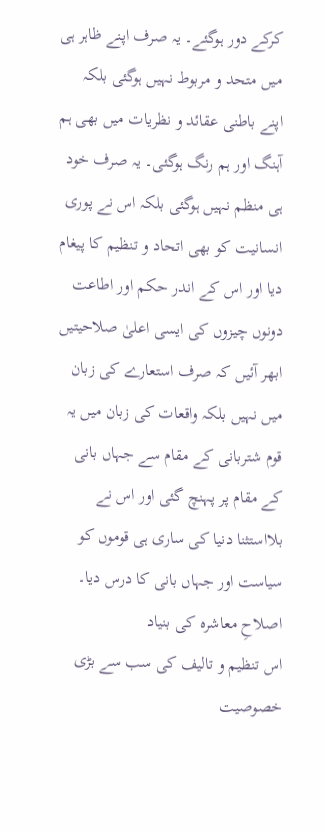کرکے دور ہوگئے۔ یہ صرف اپنے ظاہر ہی میں متحد و مربوط نہیں ہوگئی بلکہ اپنے باطنی عقائد و نظریات میں بھی ہم آہنگ اور ہم رنگ ہوگئی۔ یہ صرف خود ہی منظم نہیں ہوگئی بلکہ اس نے پوری انسانیت کو بھی اتحاد و تنظیم کا پیغام دیا اور اس کے اندر حکم اور اطاعت دونوں چیزوں کی ایسی اعلیٰ صلاحیتیں ابھر آئیں کہ صرف استعارے کی زبان میں نہیں بلکہ واقعات کی زبان میں یہ قوم شتربانی کے مقام سے جہاں بانی کے مقام پر پہنچ گئی اور اس نے بلااستثنا دنیا کی ساری ہی قوموں کو سیاست اور جہاں بانی کا درس دیا۔
اصلاحِ معاشرہ کی بنیاد
اس تنظیم و تالیف کی سب سے بڑی خصوصیت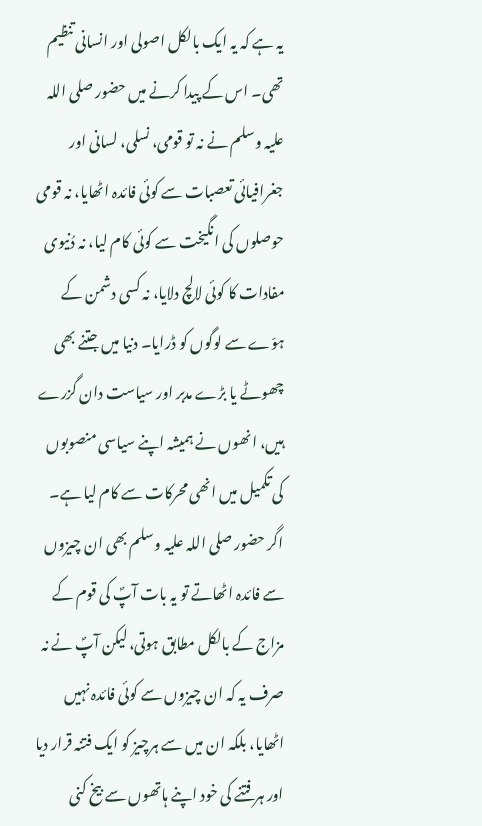یہ ہے کہ یہ ایک بالکل اصولی اور انسانی تنظیم تھی۔ اس کے پیدا کرنے میں حضور صلی اللہ علیہ وسلم نے نہ تو قومی، نسلی، لسانی اور جغرافیائی تعصبات سے کوئی فائدہ اٹھایا، نہ قومی حوصلوں کی انگیخت سے کوئی کام لیا، نہ دُنیوی مفادات کا کوئی لالچ دلایا، نہ کسی دشمن کے ہوّے سے لوگوں کو ڈرایا۔ دنیا میں جتنے بھی چھوٹے یا بڑے مدبر اور سیاست دان گزرے ہیں، انھوں نے ہمیشہ اپنے سیاسی منصوبوں کی تکمیل میں انھی محرکات سے کام لیا ہے۔ اگر حضور صلی اللہ علیہ وسلم بھی ان چیزوں سے فائدہ اٹھاتے تو یہ بات آپؐ کی قوم کے مزاج کے بالکل مطابق ہوتی، لیکن آپؐ نے نہ صرف یہ کہ ان چیزوں سے کوئی فائدہ نہیں اٹھایا، بلکہ ان میں سے ہرچیز کو ایک فتنہ قرار دیا اور ہر فتنے کی خود اپنے ہاتھوں سے بیخ کنی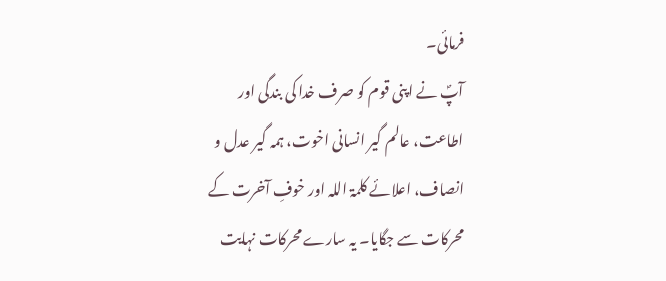فرمائی۔
آپؐ نے اپنی قوم کو صرف خدا کی بندگی اور اطاعت، عالم گیر انسانی اخوت، ہمہ گیر عدل و انصاف، اعلائے کلمۃ اللہ اور خوفِ آخرت کے محرکات سے جگایا۔ یہ سارے محرکات نہایت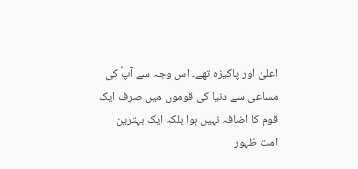اعلیٰ اور پاکیزہ تھے۔ اس وجہ سے آپؐ کی مساعی سے دنیا کی قوموں میں صرف ایک قوم کا اضافہ نہیں ہوا بلکہ ایک بہترین امت ظہور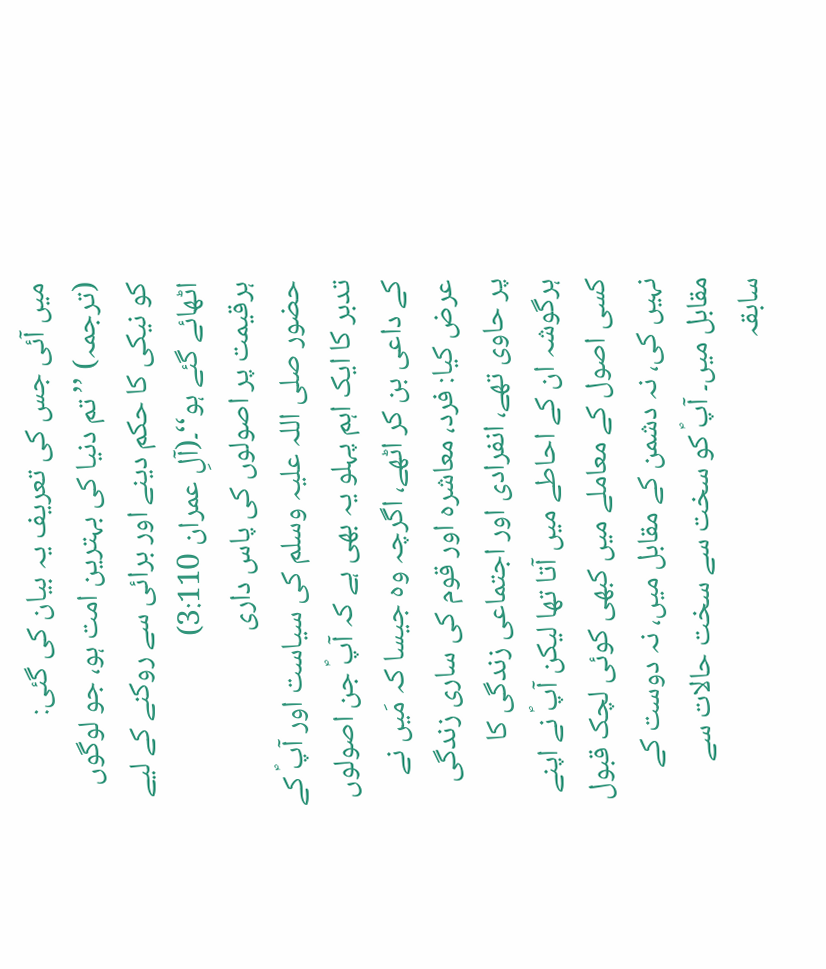میں آئی جس کی تعریف یہ بیان کی گئی: (ترجمہ) ’’تم دنیا کی بہترین امت ہو، جو لوگوں کو نیکی کا حکم دینے اور برائی سے روکنے کے لیے اٹھائے گئے ہو‘‘۔(آلِ عمران 3:110)
ہرقیمت پر اصولوں کی پاس داری
حضور صلی اللہ علیہ وسلم کی سیاست اور آپؐ کے تدبر کا ایک اہم پہلو یہ بھی ہے کہ آپؐ جن اصولوں کے داعی بن کر اٹھے، اگرچہ وہ جیسا کہ مَیں نے عرض کیا: فرد، معاشرہ اور قوم کی ساری زندگی پر حاوی تھے، انفرادی اور اجتماعی زندگی کا ہرگوشہ ان کے احاطے میں آتا تھا لیکن آپؐ نے اپنے کسی اصول کے معاملے میں کبھی کوئی لچک قبول نہیں کی، نہ دشمن کے مقابل میں، نہ دوست کے مقابل میں۔ آپؐ کو سخت سے سخت حالات سے سابقہ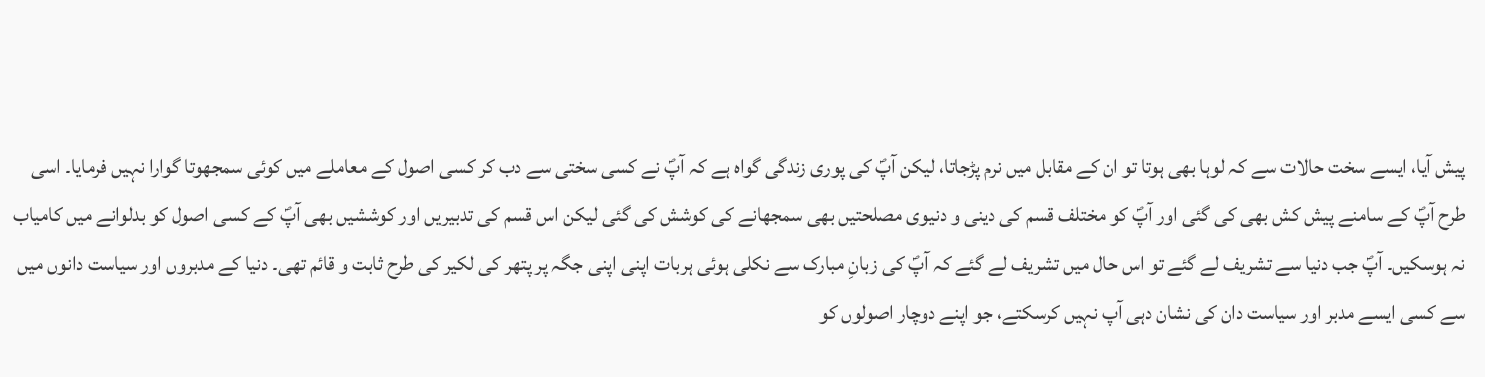پیش آیا، ایسے سخت حالات سے کہ لوہا بھی ہوتا تو ان کے مقابل میں نرم پڑجاتا، لیکن آپؐ کی پوری زندگی گواہ ہے کہ آپؐ نے کسی سختی سے دب کر کسی اصول کے معاملے میں کوئی سمجھوتا گوارا نہیں فرمایا۔ اسی طرح آپؐ کے سامنے پیش کش بھی کی گئی اور آپؐ کو مختلف قسم کی دینی و دنیوی مصلحتیں بھی سمجھانے کی کوشش کی گئی لیکن اس قسم کی تدبیریں اور کوششیں بھی آپؐ کے کسی اصول کو بدلوانے میں کامیاب نہ ہوسکیں۔ آپؐ جب دنیا سے تشریف لے گئے تو اس حال میں تشریف لے گئے کہ آپؐ کی زبانِ مبارک سے نکلی ہوئی ہربات اپنی اپنی جگہ پر پتھر کی لکیر کی طرح ثابت و قائم تھی۔ دنیا کے مدبروں اور سیاست دانوں میں سے کسی ایسے مدبر اور سیاست دان کی نشان دہی آپ نہیں کرسکتے، جو اپنے دوچار اصولوں کو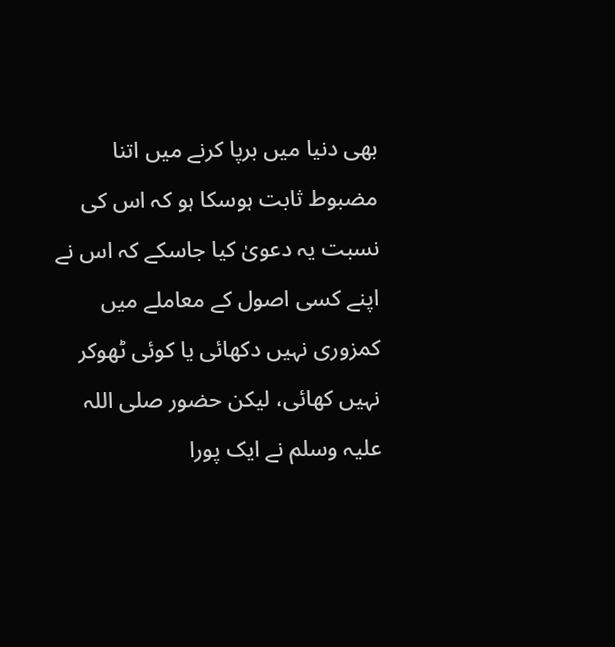بھی دنیا میں برپا کرنے میں اتنا مضبوط ثابت ہوسکا ہو کہ اس کی نسبت یہ دعویٰ کیا جاسکے کہ اس نے اپنے کسی اصول کے معاملے میں کمزوری نہیں دکھائی یا کوئی ٹھوکر نہیں کھائی، لیکن حضور صلی اللہ علیہ وسلم نے ایک پورا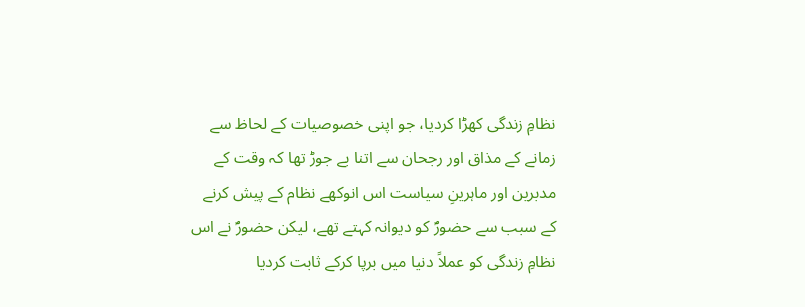نظامِ زندگی کھڑا کردیا، جو اپنی خصوصیات کے لحاظ سے زمانے کے مذاق اور رجحان سے اتنا بے جوڑ تھا کہ وقت کے مدبرین اور ماہرینِ سیاست اس انوکھے نظام کے پیش کرنے کے سبب سے حضورؐ کو دیوانہ کہتے تھے، لیکن حضورؐ نے اس نظامِ زندگی کو عملاً دنیا میں برپا کرکے ثابت کردیا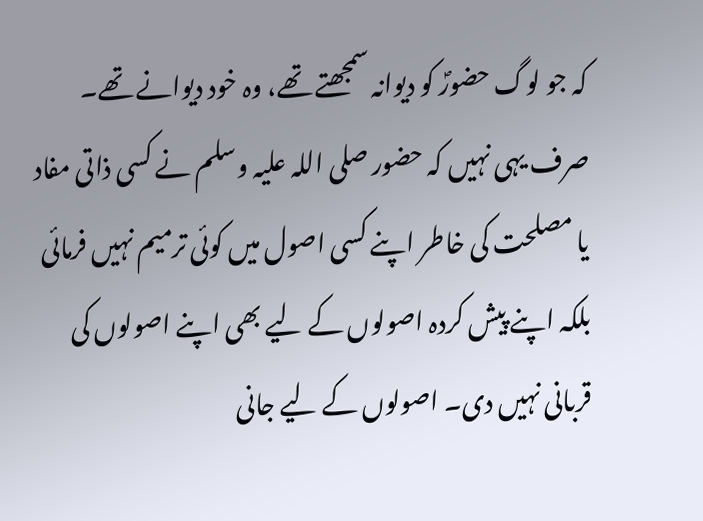کہ جو لوگ حضورؐ کو دیوانہ سمجھتے تھے، وہ خود دیوانے تھے۔
صرف یہی نہیں کہ حضور صلی اللہ علیہ وسلم نے کسی ذاتی مفاد یا مصلحت کی خاطر اپنے کسی اصول میں کوئی ترمیم نہیں فرمائی بلکہ اپنے پیش کردہ اصولوں کے لیے بھی اپنے اصولوں کی قربانی نہیں دی۔ اصولوں کے لیے جانی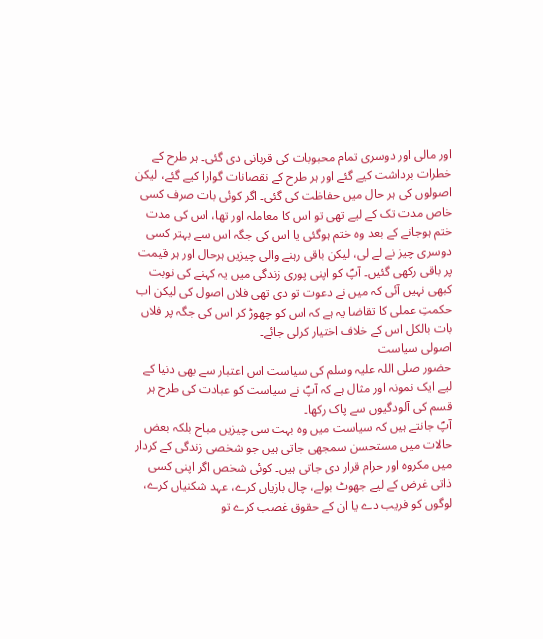اور مالی اور دوسری تمام محبوبات کی قربانی دی گئی۔ ہر طرح کے خطرات برداشت کیے گئے اور ہر طرح کے نقصانات گوارا کیے گئے، لیکن اصولوں کی ہر حال میں حفاظت کی گئی۔ اگر کوئی بات صرف کسی خاص مدت تک کے لیے تھی تو اس کا معاملہ اور تھا، اس کی مدت ختم ہوجانے کے بعد وہ ختم ہوگئی یا اس کی جگہ اس سے بہتر کسی دوسری چیز نے لے لی، لیکن باقی رہنے والی چیزیں ہرحال اور ہر قیمت پر باقی رکھی گئیں۔ آپؐ کو اپنی پوری زندگی میں یہ کہنے کی نوبت کبھی نہیں آئی کہ میں نے دعوت تو دی تھی فلاں اصول کی لیکن اب حکمتِ عملی کا تقاضا یہ ہے کہ اس کو چھوڑ کر اس کی جگہ پر فلاں بات بالکل اس کے خلاف اختیار کرلی جائے۔
اصولی سیاست
حضور صلی اللہ علیہ وسلم کی سیاست اس اعتبار سے بھی دنیا کے لیے ایک نمونہ اور مثال ہے کہ آپؐ نے سیاست کو عبادت کی طرح ہر قسم کی آلودگیوں سے پاک رکھا۔
آپؐ جانتے ہیں کہ سیاست میں وہ بہت سی چیزیں مباح بلکہ بعض حالات میں مستحسن سمجھی جاتی ہیں جو شخصی زندگی کے کردار میں مکروہ اور حرام قرار دی جاتی ہیں۔ کوئی شخص اگر اپنی کسی ذاتی غرض کے لیے جھوٹ بولے، چال بازیاں کرے، عہد شکنیاں کرے، لوگوں کو فریب دے یا ان کے حقوق غصب کرے تو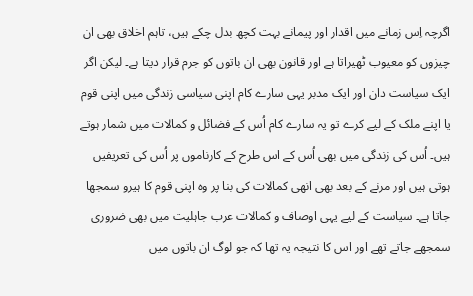اگرچہ اِس زمانے میں اقدار اور پیمانے بہت کچھ بدل چکے ہیں، تاہم اخلاق بھی ان چیزوں کو معیوب ٹھیراتا ہے اور قانون بھی ان باتوں کو جرم قرار دیتا ہے۔ لیکن اگر ایک سیاست دان اور ایک مدبر یہی سارے کام اپنی سیاسی زندگی میں اپنی قوم یا اپنے ملک کے لیے کرے تو یہ سارے کام اُس کے فضائل و کمالات میں شمار ہوتے ہیں۔ اُس کی زندگی میں بھی اُس کے اس طرح کے کارناموں پر اُس کی تعریفیں ہوتی ہیں اور مرنے کے بعد بھی انھی کمالات کی بنا پر وہ اپنی قوم کا ہیرو سمجھا جاتا ہے۔ سیاست کے لیے یہی اوصاف و کمالات عرب جاہلیت میں بھی ضروری سمجھے جاتے تھے اور اس کا نتیجہ یہ تھا کہ جو لوگ ان باتوں میں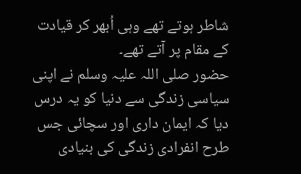شاطر ہوتے تھے وہی اُبھر کر قیادت کے مقام پر آتے تھے۔
حضور صلی اللہ علیہ وسلم نے اپنی سیاسی زندگی سے دنیا کو یہ درس دیا کہ ایمان داری اور سچائی جس طرح انفرادی زندگی کی بنیادی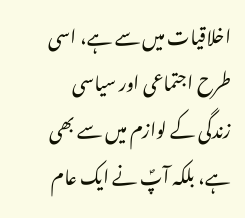اخلاقیات میں سے ہے، اسی طرح اجتماعی اور سیاسی زندگی کے لوازم میں سے بھی ہے، بلکہ آپؐ نے ایک عام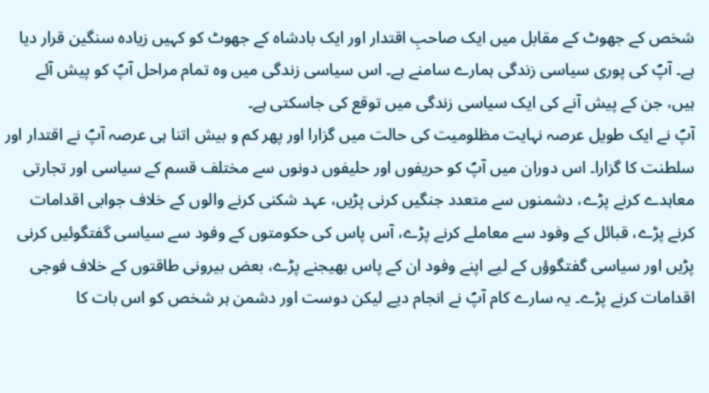شخص کے جھوٹ کے مقابل میں ایک صاحبِ اقتدار اور ایک بادشاہ کے جھوٹ کو کہیں زیادہ سنگین قرار دیا ہے۔ آپؐ کی پوری سیاسی زندگی ہمارے سامنے ہے۔ اس سیاسی زندگی میں وہ تمام مراحل آپؐ کو پیش آئے ہیں، جن کے پیش آنے کی ایک سیاسی زندگی میں توقع کی جاسکتی ہے۔
آپؐ نے ایک طویل عرصہ نہایت مظلومیت کی حالت میں گزارا اور پھر کم و بیش اتنا ہی عرصہ آپؐ نے اقتدار اور سلطنت کا گزارا۔ اس دوران میں آپؐ کو حریفوں اور حلیفوں دونوں سے مختلف قسم کے سیاسی اور تجارتی معاہدے کرنے پڑے، دشمنوں سے متعدد جنگیں کرنی پڑیں، عہد شکنی کرنے والوں کے خلاف جوابی اقدامات کرنے پڑے، قبائل کے وفود سے معاملے کرنے پڑے، آس پاس کی حکومتوں کے وفود سے سیاسی گفتگوئیں کرنی پڑیں اور سیاسی گفتگوؤں کے لیے اپنے وفود ان کے پاس بھیجنے پڑے، بعض بیرونی طاقتوں کے خلاف فوجی اقدامات کرنے پڑے۔ یہ سارے کام آپؐ نے انجام دیے لیکن دوست اور دشمن ہر شخص کو اس بات کا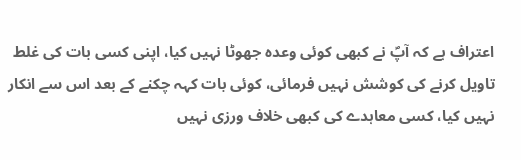اعتراف ہے کہ آپؐ نے کبھی کوئی وعدہ جھوٹا نہیں کیا، اپنی کسی بات کی غلط تاویل کرنے کی کوشش نہیں فرمائی، کوئی بات کہہ چکنے کے بعد اس سے انکار نہیں کیا، کسی معاہدے کی کبھی خلاف ورزی نہیں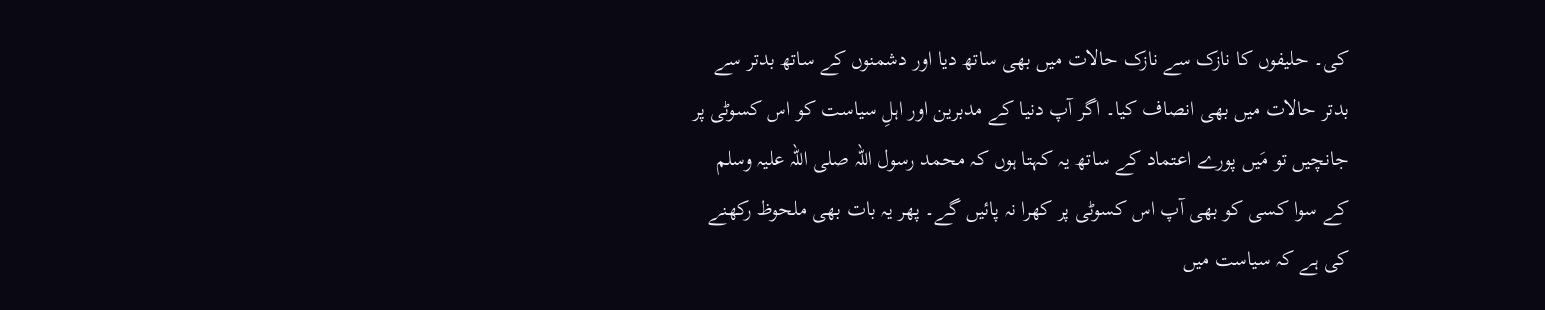کی۔ حلیفوں کا نازک سے نازک حالات میں بھی ساتھ دیا اور دشمنوں کے ساتھ بدتر سے بدتر حالات میں بھی انصاف کیا۔ اگر آپ دنیا کے مدبرین اور اہلِ سیاست کو اس کسوٹی پر جانچیں تو مَیں پورے اعتماد کے ساتھ یہ کہتا ہوں کہ محمد رسول اللہ صلی اللہ علیہ وسلم کے سوا کسی کو بھی آپ اس کسوٹی پر کھرا نہ پائیں گے۔ پھر یہ بات بھی ملحوظ رکھنے کی ہے کہ سیاست میں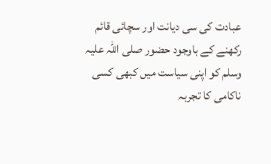عبادت کی سی دیانت اور سچائی قائم رکھنے کے باوجود حضور صلی اللہ علیہ وسلم کو اپنی سیاست میں کبھی کسی ناکامی کا تجربہ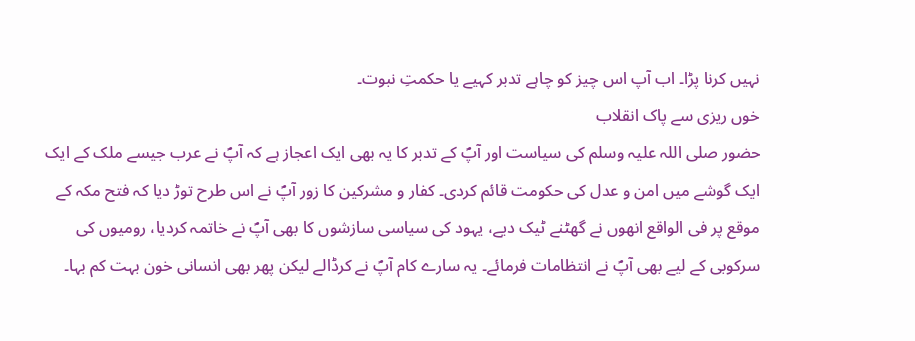نہیں کرنا پڑا۔ اب آپ اس چیز کو چاہے تدبر کہیے یا حکمتِ نبوت۔
خوں ریزی سے پاک انقلاب
حضور صلی اللہ علیہ وسلم کی سیاست اور آپؐ کے تدبر کا یہ بھی ایک اعجاز ہے کہ آپؐ نے عرب جیسے ملک کے ایک ایک گوشے میں امن و عدل کی حکومت قائم کردی۔ کفار و مشرکین کا زور آپؐ نے اس طرح توڑ دیا کہ فتح مکہ کے موقع پر فی الواقع انھوں نے گھٹنے ٹیک دیے، یہود کی سیاسی سازشوں کا بھی آپؐ نے خاتمہ کردیا، رومیوں کی سرکوبی کے لیے بھی آپؐ نے انتظامات فرمائے۔ یہ سارے کام آپؐ نے کرڈالے لیکن پھر بھی انسانی خون بہت کم بہا۔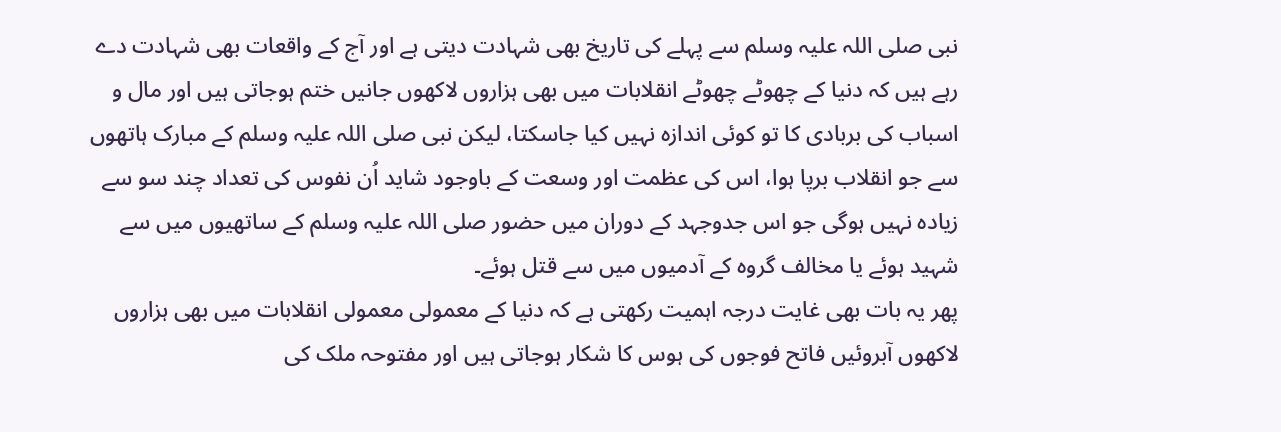نبی صلی اللہ علیہ وسلم سے پہلے کی تاریخ بھی شہادت دیتی ہے اور آج کے واقعات بھی شہادت دے رہے ہیں کہ دنیا کے چھوٹے چھوٹے انقلابات میں بھی ہزاروں لاکھوں جانیں ختم ہوجاتی ہیں اور مال و اسباب کی بربادی کا تو کوئی اندازہ نہیں کیا جاسکتا، لیکن نبی صلی اللہ علیہ وسلم کے مبارک ہاتھوں سے جو انقلاب برپا ہوا، اس کی عظمت اور وسعت کے باوجود شاید اُن نفوس کی تعداد چند سو سے زیادہ نہیں ہوگی جو اس جدوجہد کے دوران میں حضور صلی اللہ علیہ وسلم کے ساتھیوں میں سے شہید ہوئے یا مخالف گروہ کے آدمیوں میں سے قتل ہوئے۔
پھر یہ بات بھی غایت درجہ اہمیت رکھتی ہے کہ دنیا کے معمولی معمولی انقلابات میں بھی ہزاروں لاکھوں آبروئیں فاتح فوجوں کی ہوس کا شکار ہوجاتی ہیں اور مفتوحہ ملک کی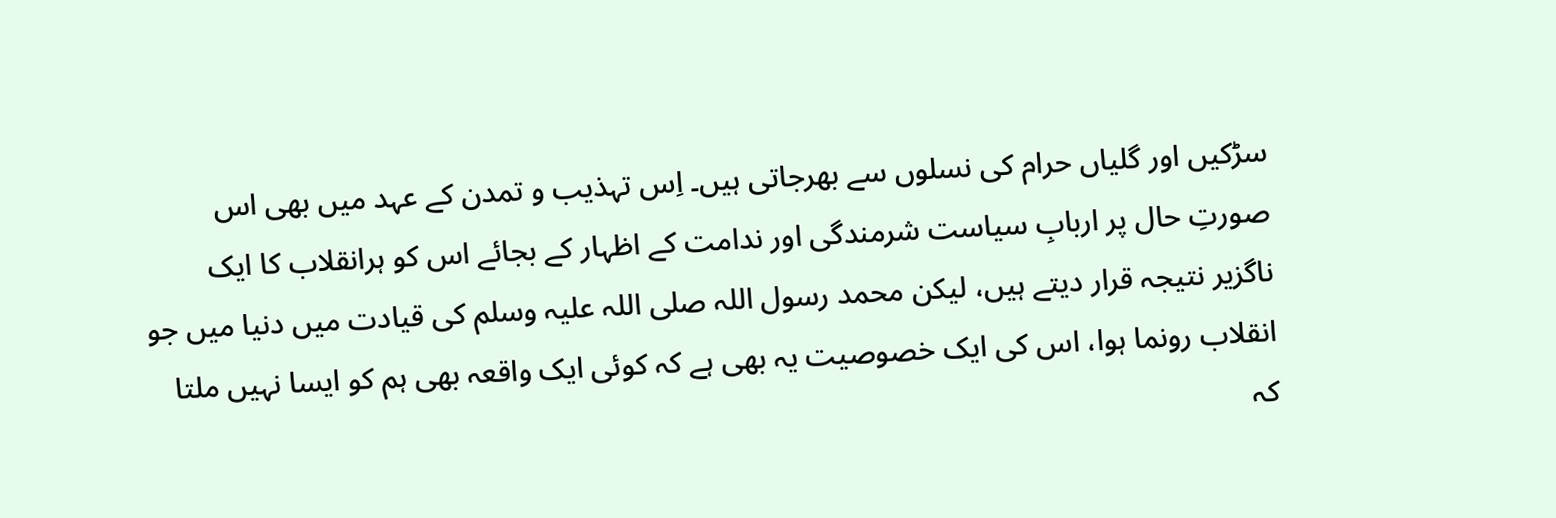سڑکیں اور گلیاں حرام کی نسلوں سے بھرجاتی ہیں۔ اِس تہذیب و تمدن کے عہد میں بھی اس صورتِ حال پر اربابِ سیاست شرمندگی اور ندامت کے اظہار کے بجائے اس کو ہرانقلاب کا ایک ناگزیر نتیجہ قرار دیتے ہیں، لیکن محمد رسول اللہ صلی اللہ علیہ وسلم کی قیادت میں دنیا میں جو انقلاب رونما ہوا، اس کی ایک خصوصیت یہ بھی ہے کہ کوئی ایک واقعہ بھی ہم کو ایسا نہیں ملتا کہ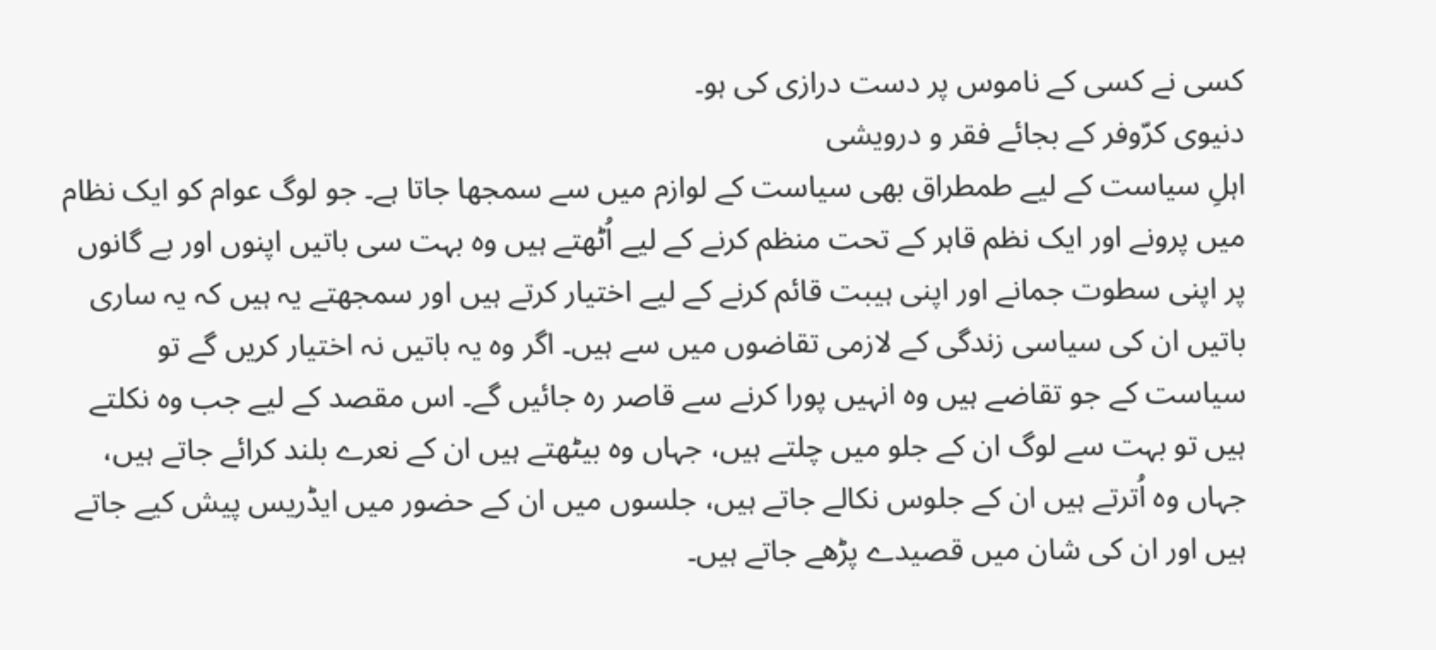کسی نے کسی کے ناموس پر دست درازی کی ہو۔
دنیوی کرّوفر کے بجائے فقر و درویشی
اہلِ سیاست کے لیے طمطراق بھی سیاست کے لوازم میں سے سمجھا جاتا ہے۔ جو لوگ عوام کو ایک نظام میں پرونے اور ایک نظم قاہر کے تحت منظم کرنے کے لیے اُٹھتے ہیں وہ بہت سی باتیں اپنوں اور بے گانوں پر اپنی سطوت جمانے اور اپنی ہیبت قائم کرنے کے لیے اختیار کرتے ہیں اور سمجھتے یہ ہیں کہ یہ ساری باتیں ان کی سیاسی زندگی کے لازمی تقاضوں میں سے ہیں۔ اگر وہ یہ باتیں نہ اختیار کریں گے تو سیاست کے جو تقاضے ہیں وہ انہیں پورا کرنے سے قاصر رہ جائیں گے۔ اس مقصد کے لیے جب وہ نکلتے ہیں تو بہت سے لوگ ان کے جلو میں چلتے ہیں، جہاں وہ بیٹھتے ہیں ان کے نعرے بلند کرائے جاتے ہیں، جہاں وہ اُترتے ہیں ان کے جلوس نکالے جاتے ہیں، جلسوں میں ان کے حضور میں ایڈریس پیش کیے جاتے ہیں اور ان کی شان میں قصیدے پڑھے جاتے ہیں۔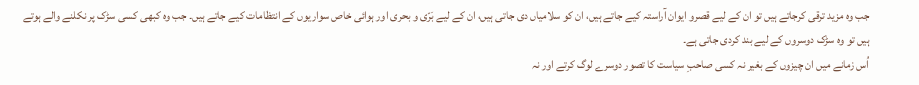جب وہ مزید ترقی کرجاتے ہیں تو ان کے لیے قصرو ایوان آراستہ کیے جاتے ہیں، ان کو سلامیاں دی جاتی ہیں، ان کے لیے بَرّی و بحری اور ہوائی خاص سواریوں کے انتظامات کیے جاتے ہیں۔ جب وہ کبھی کسی سڑک پر نکلنے والے ہوتے ہیں تو وہ سڑک دوسروں کے لیے بند کردی جاتی ہے۔
اُس زمانے میں ان چیزوں کے بغیر نہ کسی صاحبِ سیاست کا تصور دوسرے لوگ کرتے اور نہ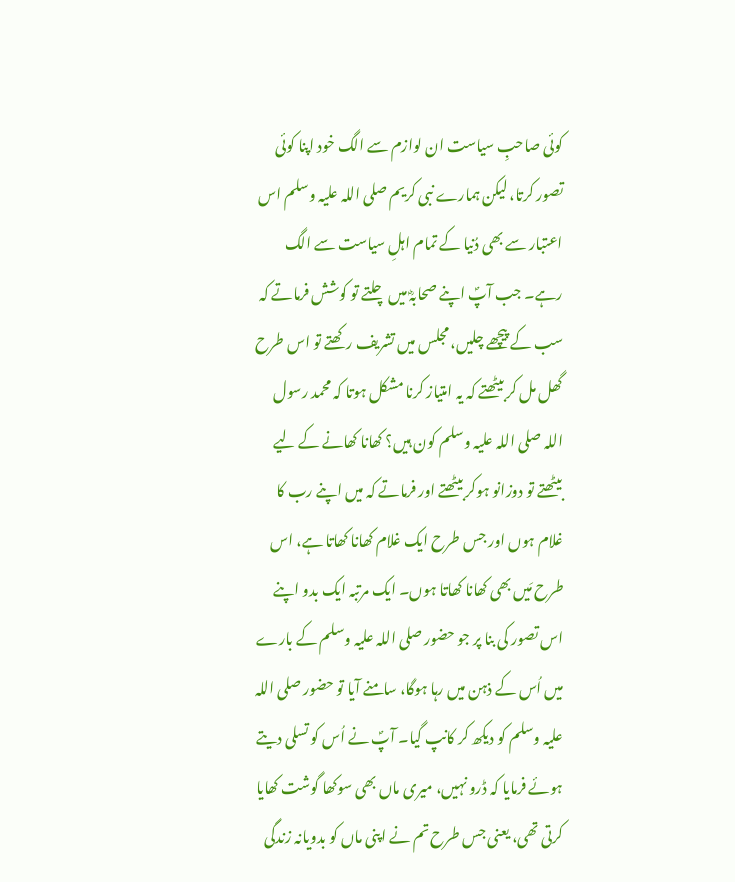کوئی صاحبِ سیاست ان لوازم سے الگ خود اپنا کوئی تصور کرتا، لیکن ہمارے نبی کریم صلی اللہ علیہ وسلم اس اعتبار سے بھی دُنیا کے تمام اہلِ سیاست سے الگ رہے۔ جب آپؐ اپنے صحابہؓ میں چلتے تو کوشش فرماتے کہ سب کے پیچھے چلیں، مجلس میں تشریف رکھتے تو اس طرح گھل مل کر بیٹھتے کہ یہ امتیاز کرنا مشکل ہوتا کہ محمد رسول اللہ صلی اللہ علیہ وسلم کون ہیں؟ کھانا کھانے کے لیے بیٹھتے تو دوزانو ہوکر بیٹھتے اور فرماتے کہ میں اپنے رب کا غلام ہوں اور جس طرح ایک غلام کھانا کھاتا ہے، اس طرح مَیں بھی کھانا کھاتا ہوں۔ ایک مرتبہ ایک بدو اپنے اس تصور کی بنا پر جو حضور صلی اللہ علیہ وسلم کے بارے میں اُس کے ذہن میں رہا ہوگا، سامنے آیا تو حضور صلی اللہ علیہ وسلم کو دیکھ کر کانپ گیا۔ آپؐ نے اُس کو تسلی دیتے ہوئے فرمایا کہ ڈرو نہیں، میری ماں بھی سوکھا گوشت کھایا کرتی تھی، یعنی جس طرح تم نے اپنی ماں کو بدویانہ زندگی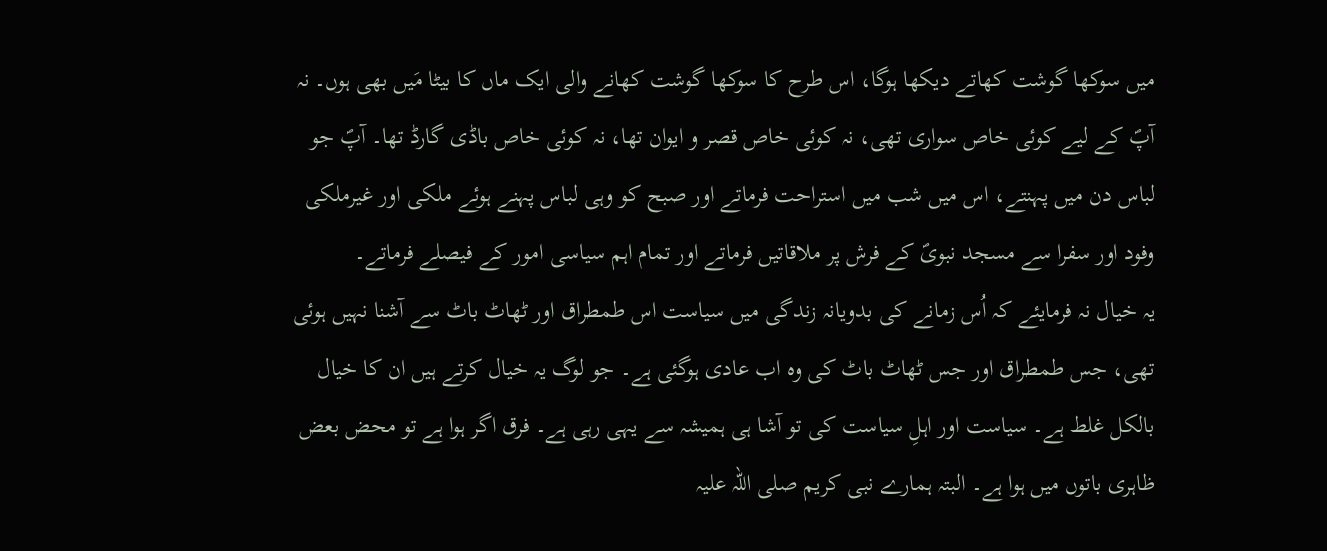میں سوکھا گوشت کھاتے دیکھا ہوگا، اس طرح کا سوکھا گوشت کھانے والی ایک ماں کا بیٹا مَیں بھی ہوں۔ نہ آپؐ کے لیے کوئی خاص سواری تھی، نہ کوئی خاص قصر و ایوان تھا، نہ کوئی خاص باڈی گارڈ تھا۔ آپؐ جو لباس دن میں پہنتے، اس میں شب میں استراحت فرماتے اور صبح کو وہی لباس پہنے ہوئے ملکی اور غیرملکی وفود اور سفرا سے مسجد نبویؐ کے فرش پر ملاقاتیں فرماتے اور تمام اہم سیاسی امور کے فیصلے فرماتے۔
یہ خیال نہ فرمایئے کہ اُس زمانے کی بدویانہ زندگی میں سیاست اس طمطراق اور ٹھاٹ باٹ سے آشنا نہیں ہوئی تھی، جس طمطراق اور جس ٹھاٹ باٹ کی وہ اب عادی ہوگئی ہے۔ جو لوگ یہ خیال کرتے ہیں ان کا خیال بالکل غلط ہے۔ سیاست اور اہلِ سیاست کی تو آشا ہی ہمیشہ سے یہی رہی ہے۔ فرق اگر ہوا ہے تو محض بعض ظاہری باتوں میں ہوا ہے۔ البتہ ہمارے نبی کریم صلی اللہ علیہ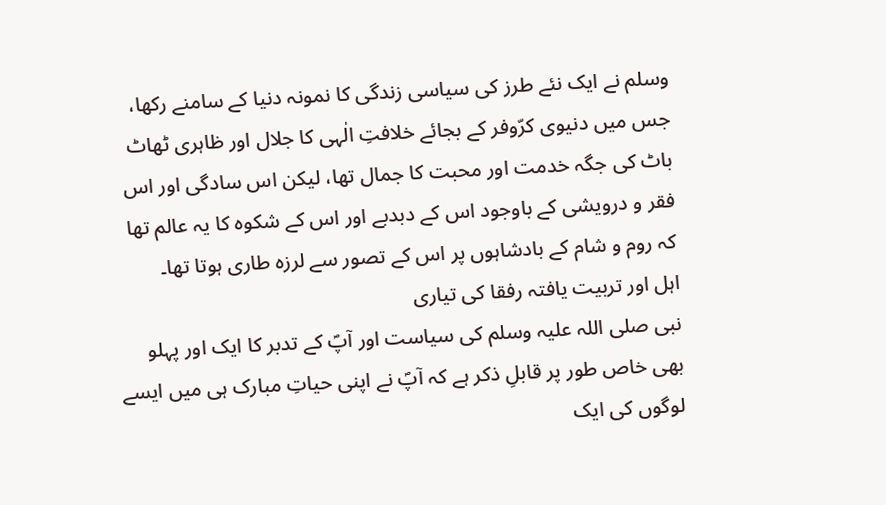وسلم نے ایک نئے طرز کی سیاسی زندگی کا نمونہ دنیا کے سامنے رکھا، جس میں دنیوی کرّوفر کے بجائے خلافتِ الٰہی کا جلال اور ظاہری ٹھاٹ باٹ کی جگہ خدمت اور محبت کا جمال تھا، لیکن اس سادگی اور اس فقر و درویشی کے باوجود اس کے دبدبے اور اس کے شکوہ کا یہ عالم تھا کہ روم و شام کے بادشاہوں پر اس کے تصور سے لرزہ طاری ہوتا تھا۔
اہل اور تربیت یافتہ رفقا کی تیاری
نبی صلی اللہ علیہ وسلم کی سیاست اور آپؐ کے تدبر کا ایک اور پہلو بھی خاص طور پر قابلِ ذکر ہے کہ آپؐ نے اپنی حیاتِ مبارک ہی میں ایسے لوگوں کی ایک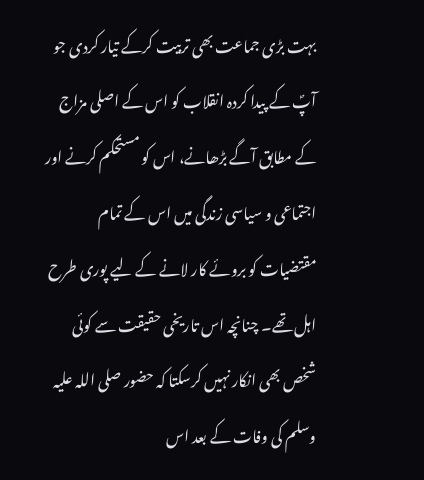بہت بڑی جماعت بھی تربیت کرکے تیار کردی جو آپؐ کے پیدا کردہ انقلاب کو اس کے اصلی مزاج کے مطابق آگے بڑھانے، اس کو مستحکم کرنے اور اجتماعی و سیاسی زندگی میں اس کے تمام مقتضیات کو بروئے کار لانے کے لیے پوری طرح اہل تھے۔ چنانچہ اس تاریخی حقیقت سے کوئی شخص بھی انکار نہیں کرسکتا کہ حضور صلی اللہ علیہ وسلم کی وفات کے بعد اس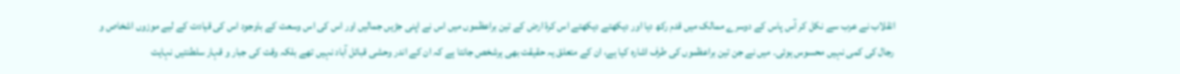انقلاب نے عرب سے نکل کر آس پاس کے دوسرے ممالک میں قدم رکھ دیا اور دیکھتے دیکھتے اس کرۂ ارض کے تین براعظموں میں اس نے اپنی جڑیں جمالیں اور اس کی اس وسعت کے باوجود اس کی قیادت کے لیے موزوں اشخاص و رجال کی کمی نہیں محسوس ہوئی۔ میں نے جن تین براعظموں کی طرف اشارہ کیا ہے، ان کے متعلق یہ حقیقت بھی ہرشخص جانتا ہے کہ ان کے اندر وحشی قبائل آباد نہیں تھے بلکہ وقت کی جبار و قہار سلطنتیں نہایت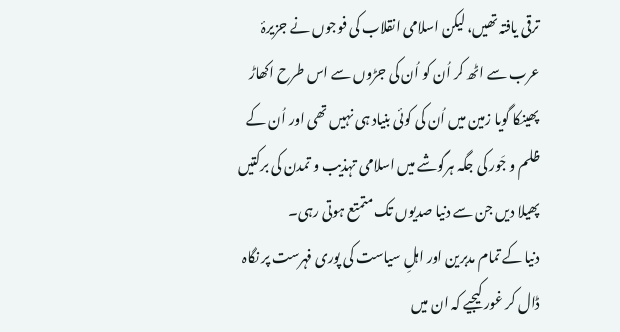ترقی یافتہ تھیں، لیکن اسلامی انقلاب کی فوجوں نے جزیرۂ عرب سے اٹھ کر اُن کو اُن کی جڑوں سے اس طرح اکھاڑ پھینکا گویا زمین میں اُن کی کوئی بنیاد ہی نہیں تھی اور اُن کے ظلم و جَور کی جگہ ہرگوشے میں اسلامی تہذیب و تمدن کی برکتیں پھیلا دیں جن سے دنیا صدیوں تک متمتع ہوتی رہی۔
دنیا کے تمام مدبرین اور اہلِ سیاست کی پوری فہرست پر نگاہ ڈال کر غور کیجیے کہ ان میں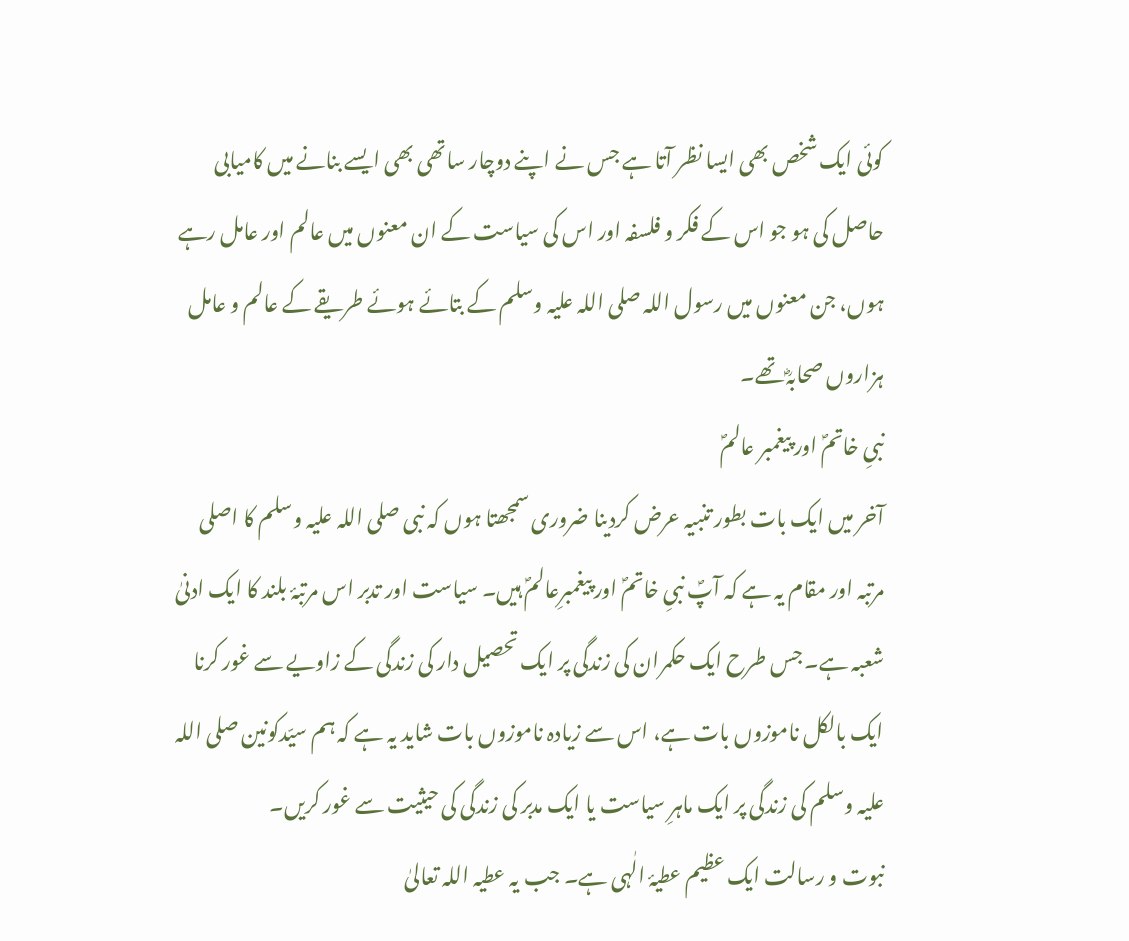کوئی ایک شخص بھی ایسا نظر آتا ہے جس نے اپنے دوچار ساتھی بھی ایسے بنانے میں کامیابی حاصل کی ہو جو اس کے فکر و فلسفہ اور اس کی سیاست کے ان معنوں میں عالم اور عامل رہے ہوں، جن معنوں میں رسول اللہ صلی اللہ علیہ وسلم کے بتائے ہوئے طریقے کے عالم و عامل ہزاروں صحابہؓ تھے۔
نبیِ خاتمؐ اور پیغمبر عالمؐ
آخر میں ایک بات بطور تنبیہ عرض کردینا ضروری سمجھتا ہوں کہ نبی صلی اللہ علیہ وسلم کا اصلی مرتبہ اور مقام یہ ہے کہ آپؐ نبیِ خاتمؐ اور پیغمبرِعالمؐ ہیں۔ سیاست اور تدبر اس مرتبۂ بلند کا ایک ادنیٰ شعبہ ہے۔ جس طرح ایک حکمران کی زندگی پر ایک تحصیل دار کی زندگی کے زاویے سے غور کرنا ایک بالکل ناموزوں بات ہے، اس سے زیادہ ناموزوں بات شاید یہ ہے کہ ہم سیّدکونین صلی اللہ علیہ وسلم کی زندگی پر ایک ماہرِ سیاست یا ایک مدبر کی زندگی کی حیثیت سے غور کریں۔
نبوت و رسالت ایک عظیم عطیۂ الٰہی ہے۔ جب یہ عطیہ اللہ تعالیٰ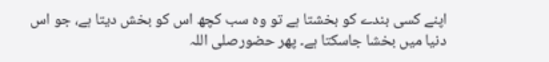اپنے کسی بندے کو بخشتا ہے تو وہ سب کچھ اس کو بخش دیتا ہے، جو اس دنیا میں بخشا جاسکتا ہے۔ پھر حضورصلی اللہ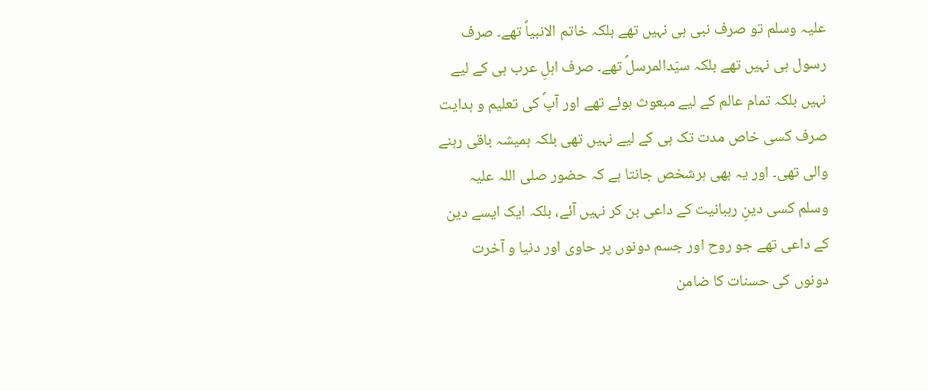علیہ وسلم تو صرف نبی ہی نہیں تھے بلکہ خاتم الانبیاؐ تھے۔ صرف رسول ہی نہیں تھے بلکہ سیّدالمرسلؐ تھے۔ صرف اہلِ عرب ہی کے لیے نہیں بلکہ تمام عالم کے لیے مبعوث ہوئے تھے اور آپؐ کی تعلیم و ہدایت صرف کسی خاص مدت تک ہی کے لیے نہیں تھی بلکہ ہمیشہ باقی رہنے والی تھی۔ اور یہ بھی ہرشخص جانتا ہے کہ حضور صلی اللہ علیہ وسلم کسی دینِ رہبانیت کے داعی بن کر نہیں آئے، بلکہ ایک ایسے دین کے داعی تھے جو روح اور جسم دونوں پر حاوی اور دنیا و آخرت دونوں کی حسنات کا ضامن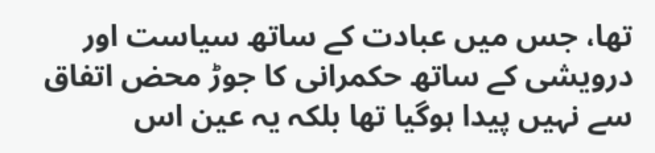تھا، جس میں عبادت کے ساتھ سیاست اور درویشی کے ساتھ حکمرانی کا جوڑ محض اتفاق سے نہیں پیدا ہوگیا تھا بلکہ یہ عین اس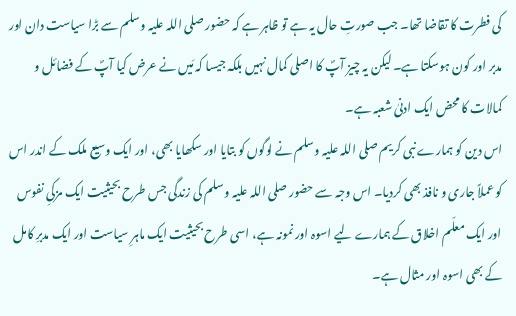کی فطرت کا تقاضا تھا۔ جب صورتِ حال یہ ہے تو ظاہر ہے کہ حضور صلی اللہ علیہ وسلم سے بڑا سیاست دان اور مدبر اور کون ہوسکتا ہے۔ لیکن یہ چیز آپؐ کا اصلی کمال نہیں بلکہ جیسا کہ مَیں نے عرض کیا آپؐ کے فضائل و کمالات کا محض ایک ادنیٰ شعبہ ہے۔
اس دین کو ہمارے نبی کریم صلی اللہ علیہ وسلم نے لوگوں کو بتایا اور سکھایا بھی، اور ایک وسیع ملک کے اندر اس کو عملاً جاری و نافذ بھی کردیا۔ اس وجہ سے حضور صلی اللہ علیہ وسلم کی زندگی جس طرح بحیثیت ایک مزکیِ نفوس اور ایک معلّم اخلاق کے ہمارے لیے اسوہ اور نمونہ ہے، اسی طرح بحیثیت ایک ماہرِ سیاست اور ایک مدبرِ کامل کے بھی اسوہ اور مثال ہے۔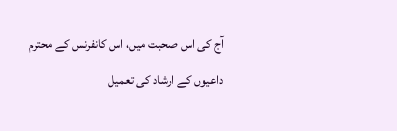آج کی اس صحبت میں، اس کانفرنس کے محترم داعیوں کے ارشاد کی تعمیل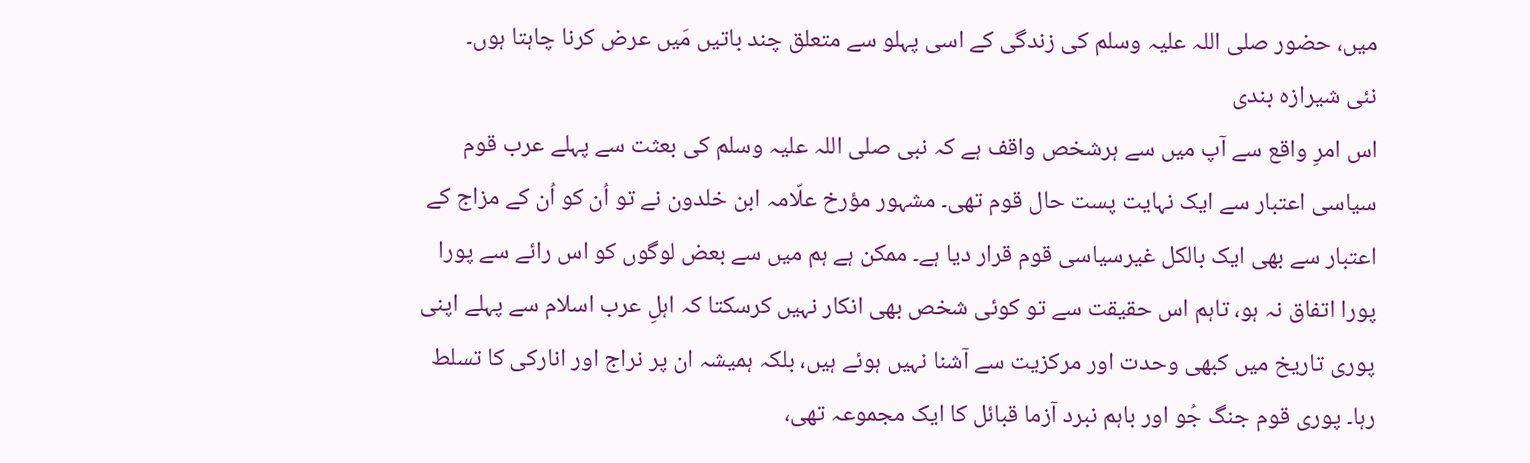میں، حضور صلی اللہ علیہ وسلم کی زندگی کے اسی پہلو سے متعلق چند باتیں مَیں عرض کرنا چاہتا ہوں۔
نئی شیرازہ بندی
اس امرِ واقع سے آپ میں سے ہرشخص واقف ہے کہ نبی صلی اللہ علیہ وسلم کی بعثت سے پہلے عرب قوم سیاسی اعتبار سے ایک نہایت پست حال قوم تھی۔ مشہور مؤرخ علّامہ ابن خلدون نے تو اُن کو اُن کے مزاج کے اعتبار سے بھی ایک بالکل غیرسیاسی قوم قرار دیا ہے۔ ممکن ہے ہم میں سے بعض لوگوں کو اس رائے سے پورا پورا اتفاق نہ ہو، تاہم اس حقیقت سے تو کوئی شخص بھی انکار نہیں کرسکتا کہ اہلِ عرب اسلام سے پہلے اپنی پوری تاریخ میں کبھی وحدت اور مرکزیت سے آشنا نہیں ہوئے ہیں، بلکہ ہمیشہ ان پر نراج اور انارکی کا تسلط رہا۔ پوری قوم جنگ جُو اور باہم نبرد آزما قبائل کا ایک مجموعہ تھی،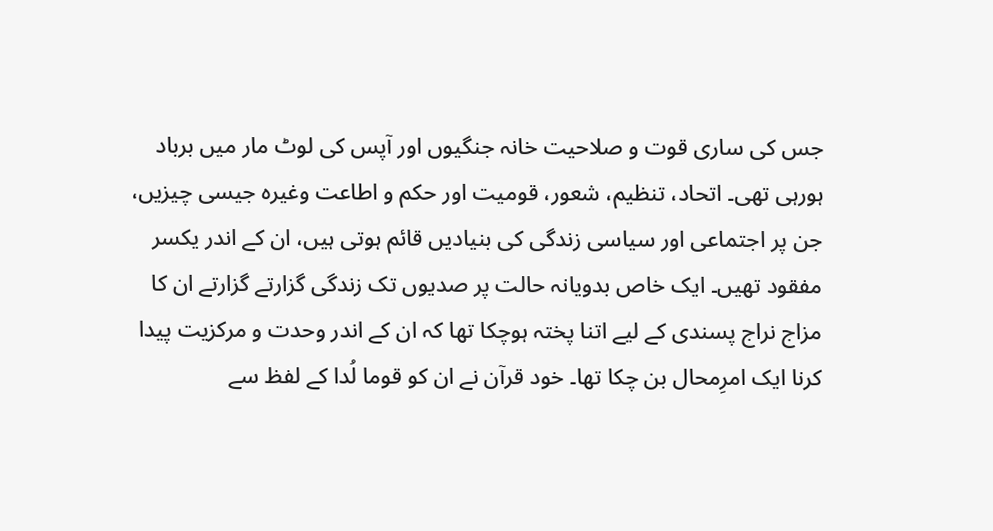جس کی ساری قوت و صلاحیت خانہ جنگیوں اور آپس کی لوٹ مار میں برباد ہورہی تھی۔ اتحاد، تنظیم، شعور، قومیت اور حکم و اطاعت وغیرہ جیسی چیزیں، جن پر اجتماعی اور سیاسی زندگی کی بنیادیں قائم ہوتی ہیں، ان کے اندر یکسر مفقود تھیں۔ ایک خاص بدویانہ حالت پر صدیوں تک زندگی گزارتے گزارتے ان کا مزاج نراج پسندی کے لیے اتنا پختہ ہوچکا تھا کہ ان کے اندر وحدت و مرکزیت پیدا کرنا ایک امرِمحال بن چکا تھا۔ خود قرآن نے ان کو قوما لُدا کے لفظ سے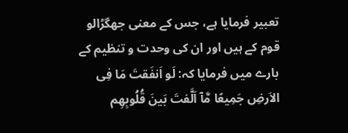تعبیر فرمایا ہے، جس کے معنی جھگڑالو قوم کے ہیں اور ان کی وحدت و تنظیم کے بارے میں فرمایا کہ: لَو اَنفَقتَ مَا فِی الاَرضِ جَمِیعًا مَّآ اَلَّفتَ بَینَ قُلُوبِھِم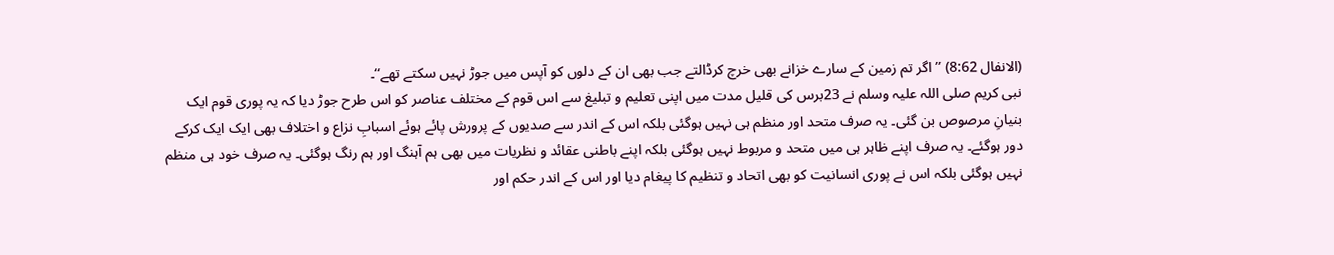(الانفال 8:62) ’’اگر تم زمین کے سارے خزانے بھی خرچ کرڈالتے جب بھی ان کے دلوں کو آپس میں جوڑ نہیں سکتے تھے‘‘۔
نبی کریم صلی اللہ علیہ وسلم نے 23برس کی قلیل مدت میں اپنی تعلیم و تبلیغ سے اس قوم کے مختلف عناصر کو اس طرح جوڑ دیا کہ یہ پوری قوم ایک بنیانِ مرصوص بن گئی۔ یہ صرف متحد اور منظم ہی نہیں ہوگئی بلکہ اس کے اندر سے صدیوں کے پرورش پائے ہوئے اسبابِ نزاع و اختلاف بھی ایک ایک کرکے دور ہوگئے۔ یہ صرف اپنے ظاہر ہی میں متحد و مربوط نہیں ہوگئی بلکہ اپنے باطنی عقائد و نظریات میں بھی ہم آہنگ اور ہم رنگ ہوگئی۔ یہ صرف خود ہی منظم نہیں ہوگئی بلکہ اس نے پوری انسانیت کو بھی اتحاد و تنظیم کا پیغام دیا اور اس کے اندر حکم اور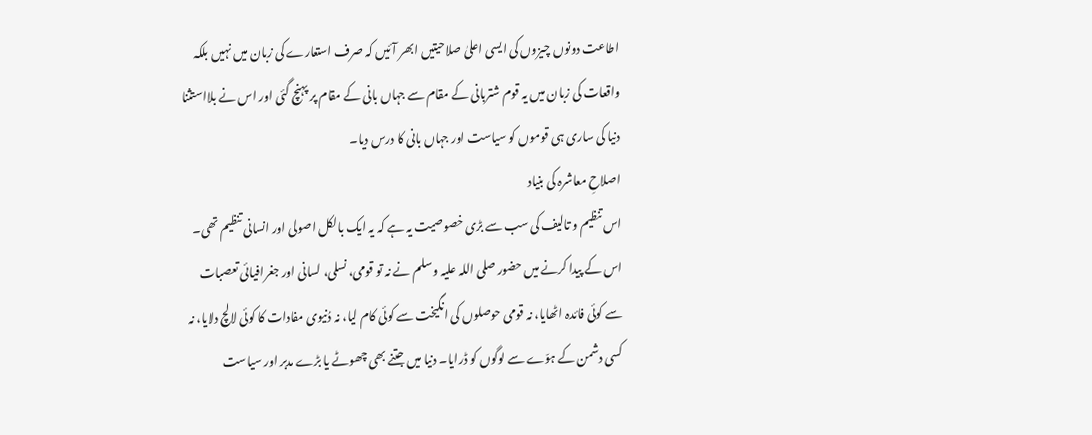اطاعت دونوں چیزوں کی ایسی اعلیٰ صلاحیتیں ابھر آئیں کہ صرف استعارے کی زبان میں نہیں بلکہ واقعات کی زبان میں یہ قوم شتربانی کے مقام سے جہاں بانی کے مقام پر پہنچ گئی اور اس نے بلااستثنا دنیا کی ساری ہی قوموں کو سیاست اور جہاں بانی کا درس دیا۔
اصلاحِ معاشرہ کی بنیاد
اس تنظیم و تالیف کی سب سے بڑی خصوصیت یہ ہے کہ یہ ایک بالکل اصولی اور انسانی تنظیم تھی۔ اس کے پیدا کرنے میں حضور صلی اللہ علیہ وسلم نے نہ تو قومی، نسلی، لسانی اور جغرافیائی تعصبات سے کوئی فائدہ اٹھایا، نہ قومی حوصلوں کی انگیخت سے کوئی کام لیا، نہ دُنیوی مفادات کا کوئی لالچ دلایا، نہ کسی دشمن کے ہوّے سے لوگوں کو ڈرایا۔ دنیا میں جتنے بھی چھوٹے یا بڑے مدبر اور سیاست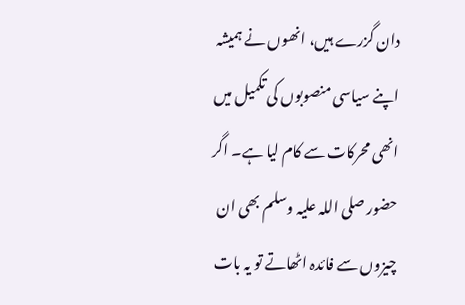دان گزرے ہیں، انھوں نے ہمیشہ اپنے سیاسی منصوبوں کی تکمیل میں انھی محرکات سے کام لیا ہے۔ اگر حضور صلی اللہ علیہ وسلم بھی ان چیزوں سے فائدہ اٹھاتے تو یہ بات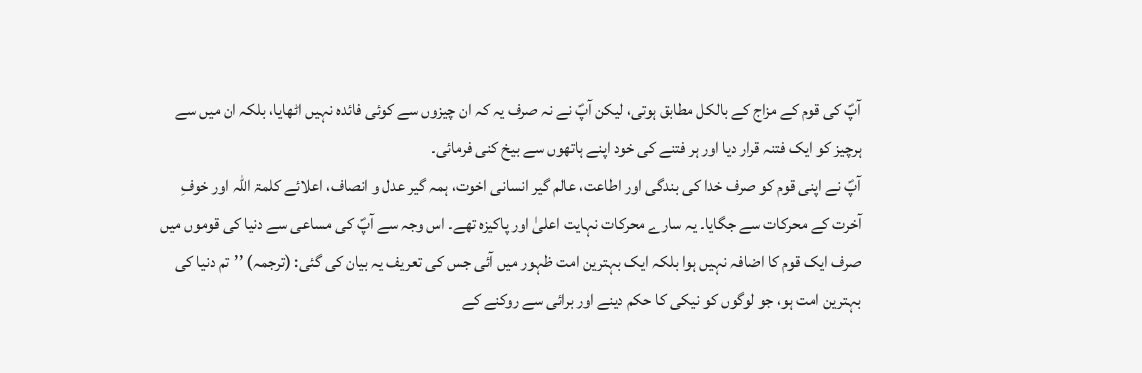آپؐ کی قوم کے مزاج کے بالکل مطابق ہوتی، لیکن آپؐ نے نہ صرف یہ کہ ان چیزوں سے کوئی فائدہ نہیں اٹھایا، بلکہ ان میں سے ہرچیز کو ایک فتنہ قرار دیا اور ہر فتنے کی خود اپنے ہاتھوں سے بیخ کنی فرمائی۔
آپؐ نے اپنی قوم کو صرف خدا کی بندگی اور اطاعت، عالم گیر انسانی اخوت، ہمہ گیر عدل و انصاف، اعلائے کلمۃ اللہ اور خوفِ آخرت کے محرکات سے جگایا۔ یہ سارے محرکات نہایت اعلیٰ اور پاکیزہ تھے۔ اس وجہ سے آپؐ کی مساعی سے دنیا کی قوموں میں صرف ایک قوم کا اضافہ نہیں ہوا بلکہ ایک بہترین امت ظہور میں آئی جس کی تعریف یہ بیان کی گئی: (ترجمہ) ’’تم دنیا کی بہترین امت ہو، جو لوگوں کو نیکی کا حکم دینے اور برائی سے روکنے کے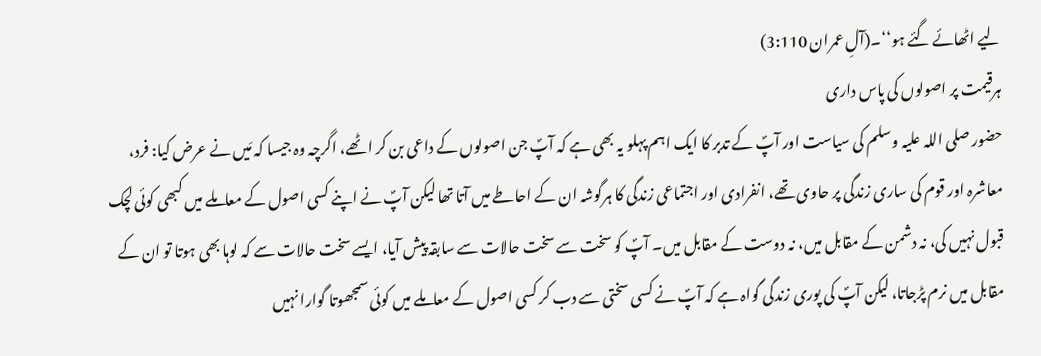لیے اٹھائے گئے ہو‘‘۔(آلِ عمران 3:110)
ہرقیمت پر اصولوں کی پاس داری
حضور صلی اللہ علیہ وسلم کی سیاست اور آپؐ کے تدبر کا ایک اہم پہلو یہ بھی ہے کہ آپؐ جن اصولوں کے داعی بن کر اٹھے، اگرچہ وہ جیسا کہ مَیں نے عرض کیا: فرد، معاشرہ اور قوم کی ساری زندگی پر حاوی تھے، انفرادی اور اجتماعی زندگی کا ہرگوشہ ان کے احاطے میں آتا تھا لیکن آپؐ نے اپنے کسی اصول کے معاملے میں کبھی کوئی لچک قبول نہیں کی، نہ دشمن کے مقابل میں، نہ دوست کے مقابل میں۔ آپؐ کو سخت سے سخت حالات سے سابقہ پیش آیا، ایسے سخت حالات سے کہ لوہا بھی ہوتا تو ان کے مقابل میں نرم پڑجاتا، لیکن آپؐ کی پوری زندگی گواہ ہے کہ آپؐ نے کسی سختی سے دب کر کسی اصول کے معاملے میں کوئی سمجھوتا گوارا نہیں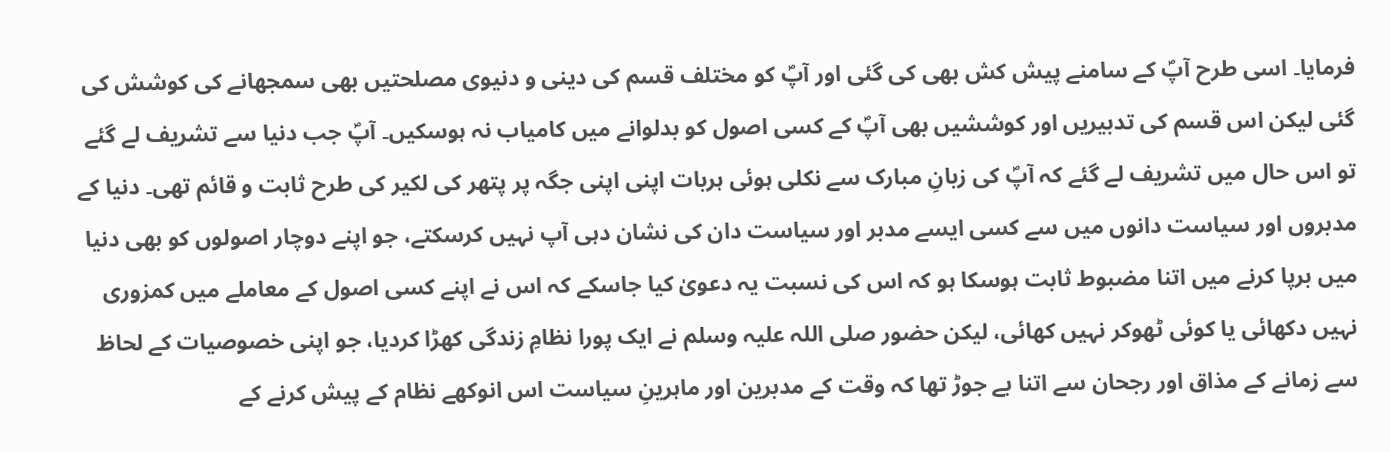فرمایا۔ اسی طرح آپؐ کے سامنے پیش کش بھی کی گئی اور آپؐ کو مختلف قسم کی دینی و دنیوی مصلحتیں بھی سمجھانے کی کوشش کی گئی لیکن اس قسم کی تدبیریں اور کوششیں بھی آپؐ کے کسی اصول کو بدلوانے میں کامیاب نہ ہوسکیں۔ آپؐ جب دنیا سے تشریف لے گئے تو اس حال میں تشریف لے گئے کہ آپؐ کی زبانِ مبارک سے نکلی ہوئی ہربات اپنی اپنی جگہ پر پتھر کی لکیر کی طرح ثابت و قائم تھی۔ دنیا کے مدبروں اور سیاست دانوں میں سے کسی ایسے مدبر اور سیاست دان کی نشان دہی آپ نہیں کرسکتے، جو اپنے دوچار اصولوں کو بھی دنیا میں برپا کرنے میں اتنا مضبوط ثابت ہوسکا ہو کہ اس کی نسبت یہ دعویٰ کیا جاسکے کہ اس نے اپنے کسی اصول کے معاملے میں کمزوری نہیں دکھائی یا کوئی ٹھوکر نہیں کھائی، لیکن حضور صلی اللہ علیہ وسلم نے ایک پورا نظامِ زندگی کھڑا کردیا، جو اپنی خصوصیات کے لحاظ سے زمانے کے مذاق اور رجحان سے اتنا بے جوڑ تھا کہ وقت کے مدبرین اور ماہرینِ سیاست اس انوکھے نظام کے پیش کرنے کے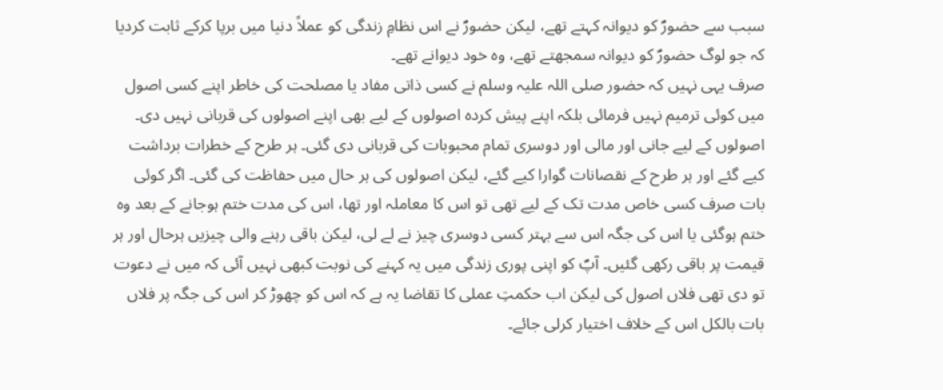سبب سے حضورؐ کو دیوانہ کہتے تھے، لیکن حضورؐ نے اس نظامِ زندگی کو عملاً دنیا میں برپا کرکے ثابت کردیا کہ جو لوگ حضورؐ کو دیوانہ سمجھتے تھے، وہ خود دیوانے تھے۔
صرف یہی نہیں کہ حضور صلی اللہ علیہ وسلم نے کسی ذاتی مفاد یا مصلحت کی خاطر اپنے کسی اصول میں کوئی ترمیم نہیں فرمائی بلکہ اپنے پیش کردہ اصولوں کے لیے بھی اپنے اصولوں کی قربانی نہیں دی۔ اصولوں کے لیے جانی اور مالی اور دوسری تمام محبوبات کی قربانی دی گئی۔ ہر طرح کے خطرات برداشت کیے گئے اور ہر طرح کے نقصانات گوارا کیے گئے، لیکن اصولوں کی ہر حال میں حفاظت کی گئی۔ اگر کوئی بات صرف کسی خاص مدت تک کے لیے تھی تو اس کا معاملہ اور تھا، اس کی مدت ختم ہوجانے کے بعد وہ ختم ہوگئی یا اس کی جگہ اس سے بہتر کسی دوسری چیز نے لے لی، لیکن باقی رہنے والی چیزیں ہرحال اور ہر قیمت پر باقی رکھی گئیں۔ آپؐ کو اپنی پوری زندگی میں یہ کہنے کی نوبت کبھی نہیں آئی کہ میں نے دعوت تو دی تھی فلاں اصول کی لیکن اب حکمتِ عملی کا تقاضا یہ ہے کہ اس کو چھوڑ کر اس کی جگہ پر فلاں بات بالکل اس کے خلاف اختیار کرلی جائے۔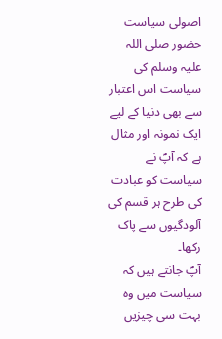اصولی سیاست
حضور صلی اللہ علیہ وسلم کی سیاست اس اعتبار سے بھی دنیا کے لیے ایک نمونہ اور مثال ہے کہ آپؐ نے سیاست کو عبادت کی طرح ہر قسم کی آلودگیوں سے پاک رکھا۔
آپؐ جانتے ہیں کہ سیاست میں وہ بہت سی چیزیں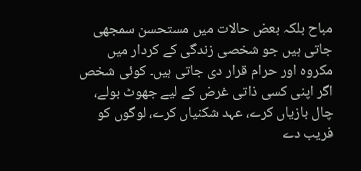مباح بلکہ بعض حالات میں مستحسن سمجھی جاتی ہیں جو شخصی زندگی کے کردار میں مکروہ اور حرام قرار دی جاتی ہیں۔ کوئی شخص اگر اپنی کسی ذاتی غرض کے لیے جھوٹ بولے، چال بازیاں کرے، عہد شکنیاں کرے، لوگوں کو فریب دے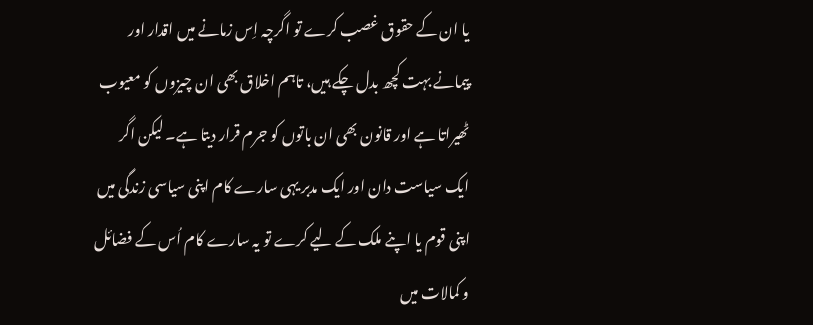یا ان کے حقوق غصب کرے تو اگرچہ اِس زمانے میں اقدار اور پیمانے بہت کچھ بدل چکے ہیں، تاہم اخلاق بھی ان چیزوں کو معیوب ٹھیراتا ہے اور قانون بھی ان باتوں کو جرم قرار دیتا ہے۔ لیکن اگر ایک سیاست دان اور ایک مدبر یہی سارے کام اپنی سیاسی زندگی میں اپنی قوم یا اپنے ملک کے لیے کرے تو یہ سارے کام اُس کے فضائل و کمالات میں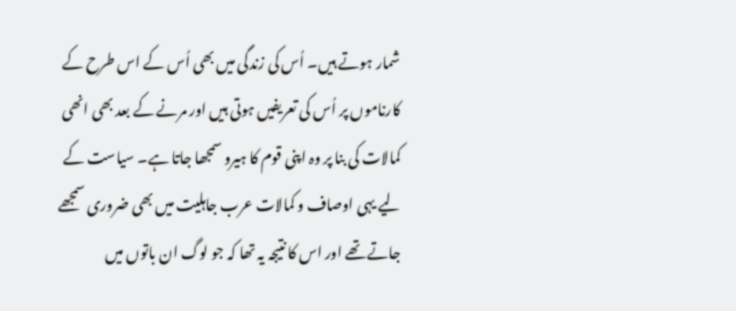شمار ہوتے ہیں۔ اُس کی زندگی میں بھی اُس کے اس طرح کے کارناموں پر اُس کی تعریفیں ہوتی ہیں اور مرنے کے بعد بھی انھی کمالات کی بنا پر وہ اپنی قوم کا ہیرو سمجھا جاتا ہے۔ سیاست کے لیے یہی اوصاف و کمالات عرب جاہلیت میں بھی ضروری سمجھے جاتے تھے اور اس کا نتیجہ یہ تھا کہ جو لوگ ان باتوں میں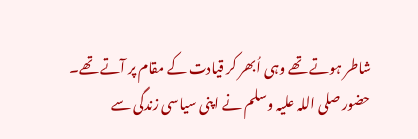شاطر ہوتے تھے وہی اُبھر کر قیادت کے مقام پر آتے تھے۔
حضور صلی اللہ علیہ وسلم نے اپنی سیاسی زندگی سے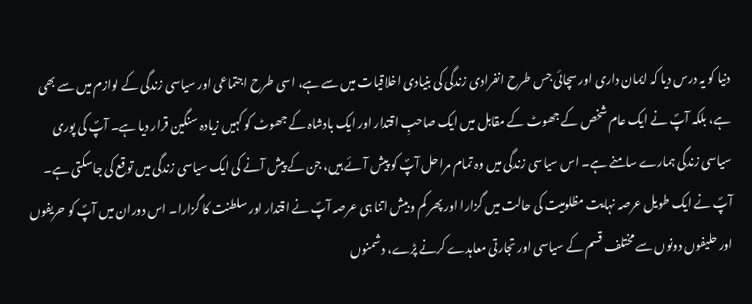دنیا کو یہ درس دیا کہ ایمان داری اور سچائی جس طرح انفرادی زندگی کی بنیادی اخلاقیات میں سے ہے، اسی طرح اجتماعی اور سیاسی زندگی کے لوازم میں سے بھی ہے، بلکہ آپؐ نے ایک عام شخص کے جھوٹ کے مقابل میں ایک صاحبِ اقتدار اور ایک بادشاہ کے جھوٹ کو کہیں زیادہ سنگین قرار دیا ہے۔ آپؐ کی پوری سیاسی زندگی ہمارے سامنے ہے۔ اس سیاسی زندگی میں وہ تمام مراحل آپؐ کو پیش آئے ہیں، جن کے پیش آنے کی ایک سیاسی زندگی میں توقع کی جاسکتی ہے۔
آپؐ نے ایک طویل عرصہ نہایت مظلومیت کی حالت میں گزارا اور پھر کم و بیش اتنا ہی عرصہ آپؐ نے اقتدار اور سلطنت کا گزارا۔ اس دوران میں آپؐ کو حریفوں اور حلیفوں دونوں سے مختلف قسم کے سیاسی اور تجارتی معاہدے کرنے پڑے، دشمنوں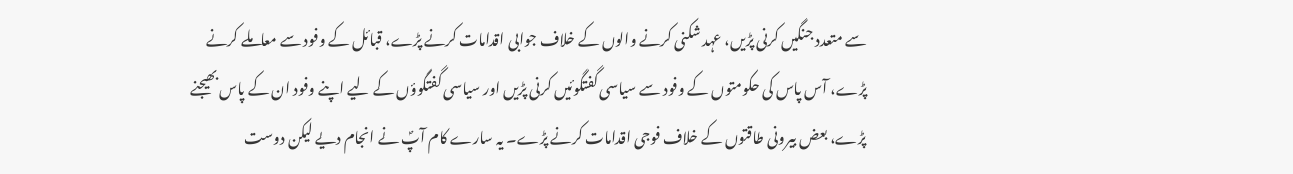سے متعدد جنگیں کرنی پڑیں، عہد شکنی کرنے والوں کے خلاف جوابی اقدامات کرنے پڑے، قبائل کے وفود سے معاملے کرنے پڑے، آس پاس کی حکومتوں کے وفود سے سیاسی گفتگوئیں کرنی پڑیں اور سیاسی گفتگوؤں کے لیے اپنے وفود ان کے پاس بھیجنے پڑے، بعض بیرونی طاقتوں کے خلاف فوجی اقدامات کرنے پڑے۔ یہ سارے کام آپؐ نے انجام دیے لیکن دوست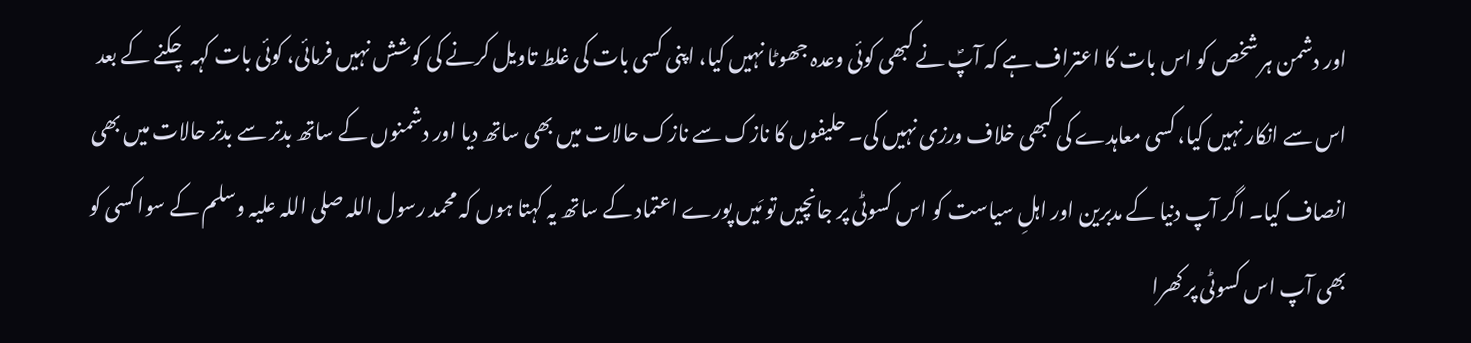اور دشمن ہر شخص کو اس بات کا اعتراف ہے کہ آپؐ نے کبھی کوئی وعدہ جھوٹا نہیں کیا، اپنی کسی بات کی غلط تاویل کرنے کی کوشش نہیں فرمائی، کوئی بات کہہ چکنے کے بعد اس سے انکار نہیں کیا، کسی معاہدے کی کبھی خلاف ورزی نہیں کی۔ حلیفوں کا نازک سے نازک حالات میں بھی ساتھ دیا اور دشمنوں کے ساتھ بدتر سے بدتر حالات میں بھی انصاف کیا۔ اگر آپ دنیا کے مدبرین اور اہلِ سیاست کو اس کسوٹی پر جانچیں تو مَیں پورے اعتماد کے ساتھ یہ کہتا ہوں کہ محمد رسول اللہ صلی اللہ علیہ وسلم کے سوا کسی کو بھی آپ اس کسوٹی پر کھرا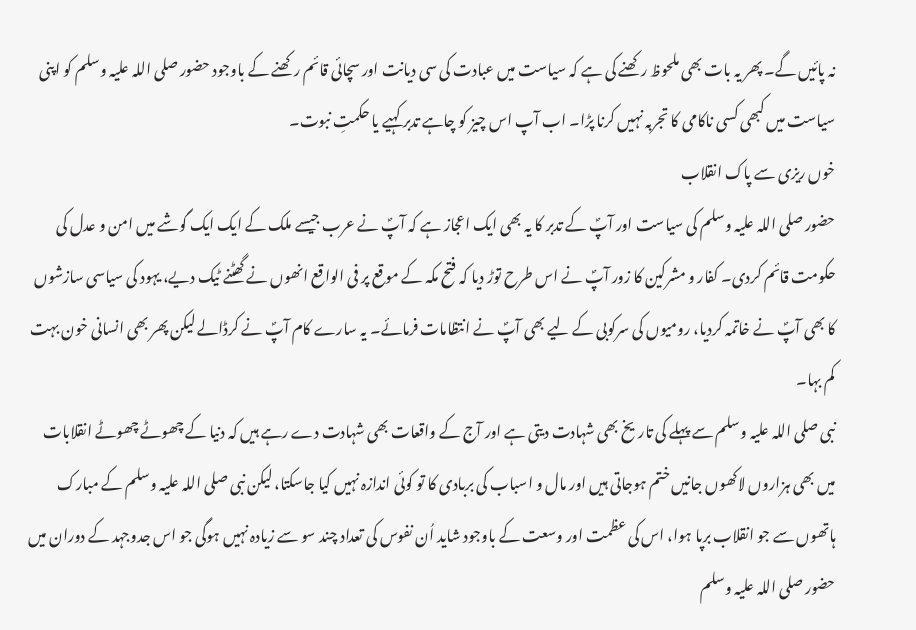نہ پائیں گے۔ پھر یہ بات بھی ملحوظ رکھنے کی ہے کہ سیاست میں عبادت کی سی دیانت اور سچائی قائم رکھنے کے باوجود حضور صلی اللہ علیہ وسلم کو اپنی سیاست میں کبھی کسی ناکامی کا تجربہ نہیں کرنا پڑا۔ اب آپ اس چیز کو چاہے تدبر کہیے یا حکمتِ نبوت۔
خوں ریزی سے پاک انقلاب
حضور صلی اللہ علیہ وسلم کی سیاست اور آپؐ کے تدبر کا یہ بھی ایک اعجاز ہے کہ آپؐ نے عرب جیسے ملک کے ایک ایک گوشے میں امن و عدل کی حکومت قائم کردی۔ کفار و مشرکین کا زور آپؐ نے اس طرح توڑ دیا کہ فتح مکہ کے موقع پر فی الواقع انھوں نے گھٹنے ٹیک دیے، یہود کی سیاسی سازشوں کا بھی آپؐ نے خاتمہ کردیا، رومیوں کی سرکوبی کے لیے بھی آپؐ نے انتظامات فرمائے۔ یہ سارے کام آپؐ نے کرڈالے لیکن پھر بھی انسانی خون بہت کم بہا۔
نبی صلی اللہ علیہ وسلم سے پہلے کی تاریخ بھی شہادت دیتی ہے اور آج کے واقعات بھی شہادت دے رہے ہیں کہ دنیا کے چھوٹے چھوٹے انقلابات میں بھی ہزاروں لاکھوں جانیں ختم ہوجاتی ہیں اور مال و اسباب کی بربادی کا تو کوئی اندازہ نہیں کیا جاسکتا، لیکن نبی صلی اللہ علیہ وسلم کے مبارک ہاتھوں سے جو انقلاب برپا ہوا، اس کی عظمت اور وسعت کے باوجود شاید اُن نفوس کی تعداد چند سو سے زیادہ نہیں ہوگی جو اس جدوجہد کے دوران میں حضور صلی اللہ علیہ وسلم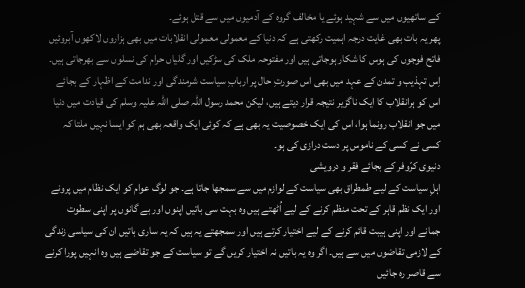کے ساتھیوں میں سے شہید ہوئے یا مخالف گروہ کے آدمیوں میں سے قتل ہوئے۔
پھر یہ بات بھی غایت درجہ اہمیت رکھتی ہے کہ دنیا کے معمولی معمولی انقلابات میں بھی ہزاروں لاکھوں آبروئیں فاتح فوجوں کی ہوس کا شکار ہوجاتی ہیں اور مفتوحہ ملک کی سڑکیں اور گلیاں حرام کی نسلوں سے بھرجاتی ہیں۔ اِس تہذیب و تمدن کے عہد میں بھی اس صورتِ حال پر اربابِ سیاست شرمندگی اور ندامت کے اظہار کے بجائے اس کو ہرانقلاب کا ایک ناگزیر نتیجہ قرار دیتے ہیں، لیکن محمد رسول اللہ صلی اللہ علیہ وسلم کی قیادت میں دنیا میں جو انقلاب رونما ہوا، اس کی ایک خصوصیت یہ بھی ہے کہ کوئی ایک واقعہ بھی ہم کو ایسا نہیں ملتا کہ کسی نے کسی کے ناموس پر دست درازی کی ہو۔
دنیوی کرّوفر کے بجائے فقر و درویشی
اہلِ سیاست کے لیے طمطراق بھی سیاست کے لوازم میں سے سمجھا جاتا ہے۔ جو لوگ عوام کو ایک نظام میں پرونے اور ایک نظم قاہر کے تحت منظم کرنے کے لیے اُٹھتے ہیں وہ بہت سی باتیں اپنوں اور بے گانوں پر اپنی سطوت جمانے اور اپنی ہیبت قائم کرنے کے لیے اختیار کرتے ہیں اور سمجھتے یہ ہیں کہ یہ ساری باتیں ان کی سیاسی زندگی کے لازمی تقاضوں میں سے ہیں۔ اگر وہ یہ باتیں نہ اختیار کریں گے تو سیاست کے جو تقاضے ہیں وہ انہیں پورا کرنے سے قاصر رہ جائیں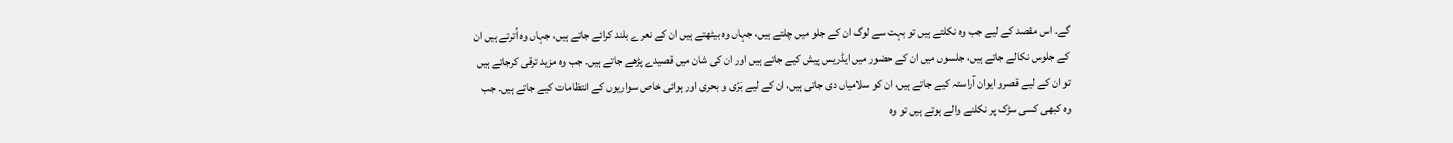گے۔ اس مقصد کے لیے جب وہ نکلتے ہیں تو بہت سے لوگ ان کے جلو میں چلتے ہیں، جہاں وہ بیٹھتے ہیں ان کے نعرے بلند کرائے جاتے ہیں، جہاں وہ اُترتے ہیں ان کے جلوس نکالے جاتے ہیں، جلسوں میں ان کے حضور میں ایڈریس پیش کیے جاتے ہیں اور ان کی شان میں قصیدے پڑھے جاتے ہیں۔ جب وہ مزید ترقی کرجاتے ہیں تو ان کے لیے قصرو ایوان آراستہ کیے جاتے ہیں، ان کو سلامیاں دی جاتی ہیں، ان کے لیے بَرّی و بحری اور ہوائی خاص سواریوں کے انتظامات کیے جاتے ہیں۔ جب وہ کبھی کسی سڑک پر نکلنے والے ہوتے ہیں تو وہ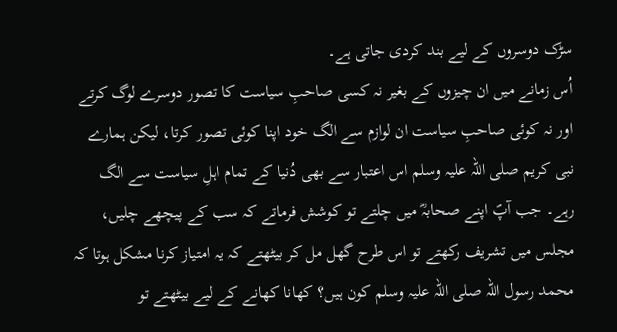سڑک دوسروں کے لیے بند کردی جاتی ہے۔
اُس زمانے میں ان چیزوں کے بغیر نہ کسی صاحبِ سیاست کا تصور دوسرے لوگ کرتے اور نہ کوئی صاحبِ سیاست ان لوازم سے الگ خود اپنا کوئی تصور کرتا، لیکن ہمارے نبی کریم صلی اللہ علیہ وسلم اس اعتبار سے بھی دُنیا کے تمام اہلِ سیاست سے الگ رہے۔ جب آپؐ اپنے صحابہؓ میں چلتے تو کوشش فرماتے کہ سب کے پیچھے چلیں، مجلس میں تشریف رکھتے تو اس طرح گھل مل کر بیٹھتے کہ یہ امتیاز کرنا مشکل ہوتا کہ محمد رسول اللہ صلی اللہ علیہ وسلم کون ہیں؟ کھانا کھانے کے لیے بیٹھتے تو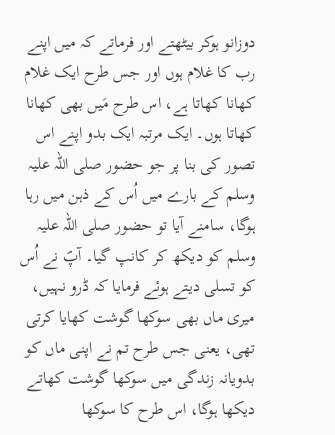دوزانو ہوکر بیٹھتے اور فرماتے کہ میں اپنے رب کا غلام ہوں اور جس طرح ایک غلام کھانا کھاتا ہے، اس طرح مَیں بھی کھانا کھاتا ہوں۔ ایک مرتبہ ایک بدو اپنے اس تصور کی بنا پر جو حضور صلی اللہ علیہ وسلم کے بارے میں اُس کے ذہن میں رہا ہوگا، سامنے آیا تو حضور صلی اللہ علیہ وسلم کو دیکھ کر کانپ گیا۔ آپؐ نے اُس کو تسلی دیتے ہوئے فرمایا کہ ڈرو نہیں، میری ماں بھی سوکھا گوشت کھایا کرتی تھی، یعنی جس طرح تم نے اپنی ماں کو بدویانہ زندگی میں سوکھا گوشت کھاتے دیکھا ہوگا، اس طرح کا سوکھا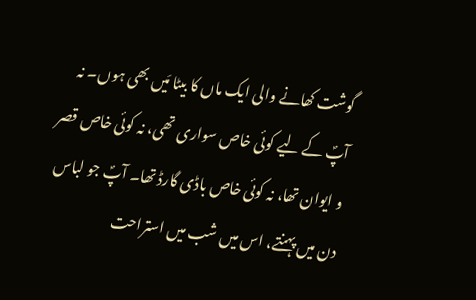گوشت کھانے والی ایک ماں کا بیٹا مَیں بھی ہوں۔ نہ آپؐ کے لیے کوئی خاص سواری تھی، نہ کوئی خاص قصر و ایوان تھا، نہ کوئی خاص باڈی گارڈ تھا۔ آپؐ جو لباس دن میں پہنتے، اس میں شب میں استراحت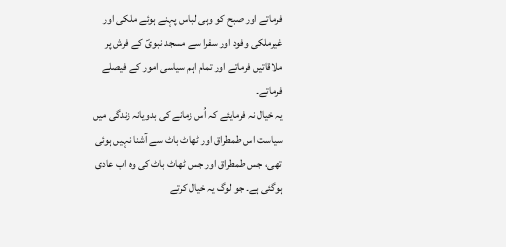فرماتے اور صبح کو وہی لباس پہنے ہوئے ملکی اور غیرملکی وفود اور سفرا سے مسجد نبویؐ کے فرش پر ملاقاتیں فرماتے اور تمام اہم سیاسی امور کے فیصلے فرماتے۔
یہ خیال نہ فرمایئے کہ اُس زمانے کی بدویانہ زندگی میں سیاست اس طمطراق اور ٹھاٹ باٹ سے آشنا نہیں ہوئی تھی، جس طمطراق اور جس ٹھاٹ باٹ کی وہ اب عادی ہوگئی ہے۔ جو لوگ یہ خیال کرتے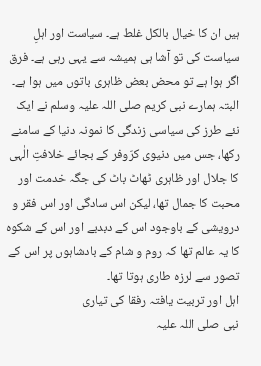ہیں ان کا خیال بالکل غلط ہے۔ سیاست اور اہلِ سیاست کی تو آشا ہی ہمیشہ سے یہی رہی ہے۔ فرق اگر ہوا ہے تو محض بعض ظاہری باتوں میں ہوا ہے۔ البتہ ہمارے نبی کریم صلی اللہ علیہ وسلم نے ایک نئے طرز کی سیاسی زندگی کا نمونہ دنیا کے سامنے رکھا، جس میں دنیوی کرّوفر کے بجائے خلافتِ الٰہی کا جلال اور ظاہری ٹھاٹ باٹ کی جگہ خدمت اور محبت کا جمال تھا، لیکن اس سادگی اور اس فقر و درویشی کے باوجود اس کے دبدبے اور اس کے شکوہ کا یہ عالم تھا کہ روم و شام کے بادشاہوں پر اس کے تصور سے لرزہ طاری ہوتا تھا۔
اہل اور تربیت یافتہ رفقا کی تیاری
نبی صلی اللہ علیہ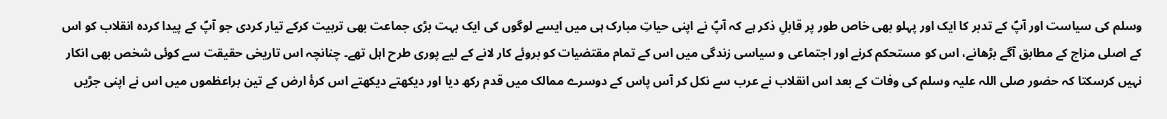وسلم کی سیاست اور آپؐ کے تدبر کا ایک اور پہلو بھی خاص طور پر قابلِ ذکر ہے کہ آپؐ نے اپنی حیاتِ مبارک ہی میں ایسے لوگوں کی ایک بہت بڑی جماعت بھی تربیت کرکے تیار کردی جو آپؐ کے پیدا کردہ انقلاب کو اس کے اصلی مزاج کے مطابق آگے بڑھانے، اس کو مستحکم کرنے اور اجتماعی و سیاسی زندگی میں اس کے تمام مقتضیات کو بروئے کار لانے کے لیے پوری طرح اہل تھے۔ چنانچہ اس تاریخی حقیقت سے کوئی شخص بھی انکار نہیں کرسکتا کہ حضور صلی اللہ علیہ وسلم کی وفات کے بعد اس انقلاب نے عرب سے نکل کر آس پاس کے دوسرے ممالک میں قدم رکھ دیا اور دیکھتے دیکھتے اس کرۂ ارض کے تین براعظموں میں اس نے اپنی جڑیں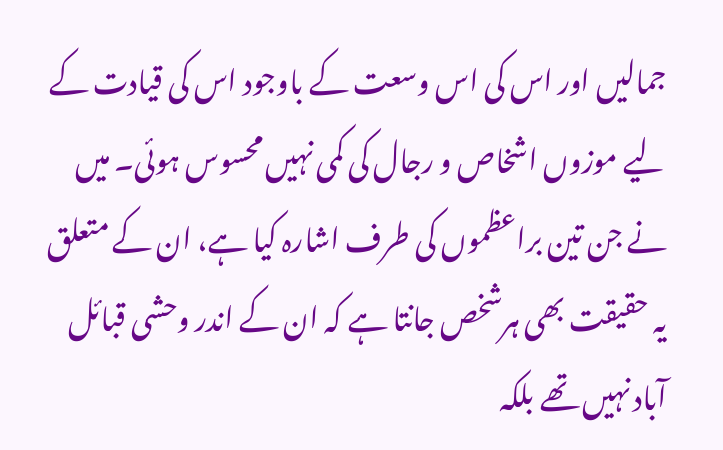جمالیں اور اس کی اس وسعت کے باوجود اس کی قیادت کے لیے موزوں اشخاص و رجال کی کمی نہیں محسوس ہوئی۔ میں نے جن تین براعظموں کی طرف اشارہ کیا ہے، ان کے متعلق یہ حقیقت بھی ہرشخص جانتا ہے کہ ان کے اندر وحشی قبائل آباد نہیں تھے بلکہ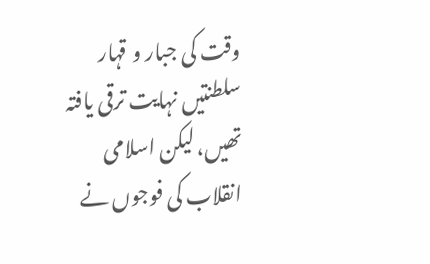وقت کی جبار و قہار سلطنتیں نہایت ترقی یافتہ تھیں، لیکن اسلامی انقلاب کی فوجوں نے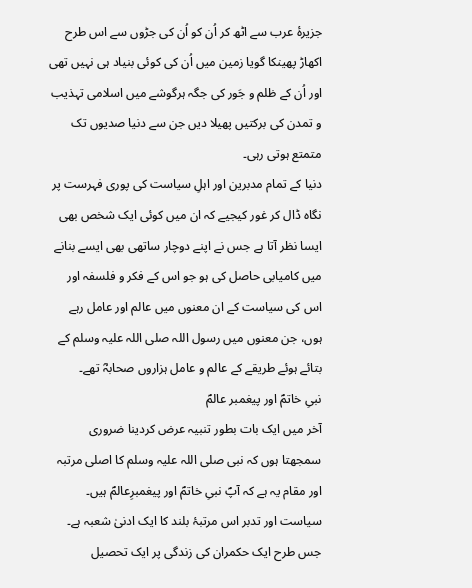جزیرۂ عرب سے اٹھ کر اُن کو اُن کی جڑوں سے اس طرح اکھاڑ پھینکا گویا زمین میں اُن کی کوئی بنیاد ہی نہیں تھی اور اُن کے ظلم و جَور کی جگہ ہرگوشے میں اسلامی تہذیب و تمدن کی برکتیں پھیلا دیں جن سے دنیا صدیوں تک متمتع ہوتی رہی۔
دنیا کے تمام مدبرین اور اہلِ سیاست کی پوری فہرست پر نگاہ ڈال کر غور کیجیے کہ ان میں کوئی ایک شخص بھی ایسا نظر آتا ہے جس نے اپنے دوچار ساتھی بھی ایسے بنانے میں کامیابی حاصل کی ہو جو اس کے فکر و فلسفہ اور اس کی سیاست کے ان معنوں میں عالم اور عامل رہے ہوں، جن معنوں میں رسول اللہ صلی اللہ علیہ وسلم کے بتائے ہوئے طریقے کے عالم و عامل ہزاروں صحابہؓ تھے۔
نبیِ خاتمؐ اور پیغمبر عالمؐ
آخر میں ایک بات بطور تنبیہ عرض کردینا ضروری سمجھتا ہوں کہ نبی صلی اللہ علیہ وسلم کا اصلی مرتبہ اور مقام یہ ہے کہ آپؐ نبیِ خاتمؐ اور پیغمبرِعالمؐ ہیں۔ سیاست اور تدبر اس مرتبۂ بلند کا ایک ادنیٰ شعبہ ہے۔ جس طرح ایک حکمران کی زندگی پر ایک تحصیل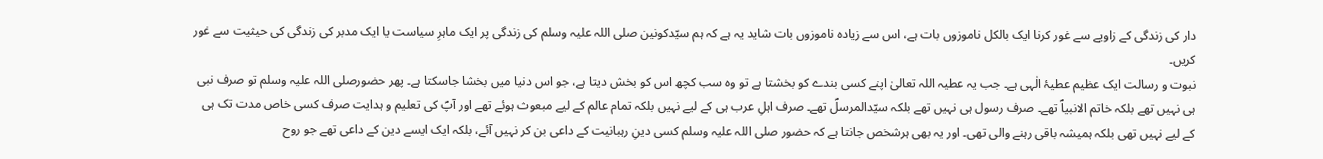دار کی زندگی کے زاویے سے غور کرنا ایک بالکل ناموزوں بات ہے، اس سے زیادہ ناموزوں بات شاید یہ ہے کہ ہم سیّدکونین صلی اللہ علیہ وسلم کی زندگی پر ایک ماہرِ سیاست یا ایک مدبر کی زندگی کی حیثیت سے غور کریں۔
نبوت و رسالت ایک عظیم عطیۂ الٰہی ہے۔ جب یہ عطیہ اللہ تعالیٰ اپنے کسی بندے کو بخشتا ہے تو وہ سب کچھ اس کو بخش دیتا ہے، جو اس دنیا میں بخشا جاسکتا ہے۔ پھر حضورصلی اللہ علیہ وسلم تو صرف نبی ہی نہیں تھے بلکہ خاتم الانبیاؐ تھے۔ صرف رسول ہی نہیں تھے بلکہ سیّدالمرسلؐ تھے۔ صرف اہلِ عرب ہی کے لیے نہیں بلکہ تمام عالم کے لیے مبعوث ہوئے تھے اور آپؐ کی تعلیم و ہدایت صرف کسی خاص مدت تک ہی کے لیے نہیں تھی بلکہ ہمیشہ باقی رہنے والی تھی۔ اور یہ بھی ہرشخص جانتا ہے کہ حضور صلی اللہ علیہ وسلم کسی دینِ رہبانیت کے داعی بن کر نہیں آئے، بلکہ ایک ایسے دین کے داعی تھے جو روح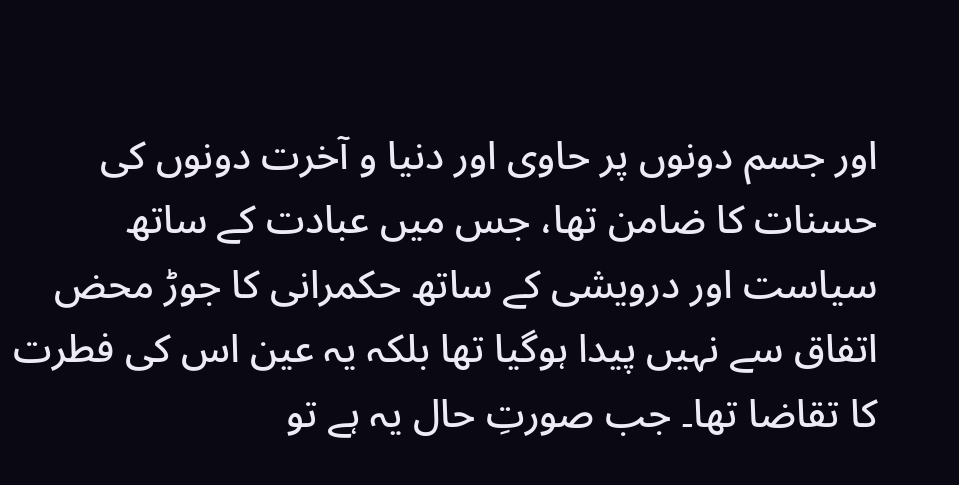اور جسم دونوں پر حاوی اور دنیا و آخرت دونوں کی حسنات کا ضامن تھا، جس میں عبادت کے ساتھ سیاست اور درویشی کے ساتھ حکمرانی کا جوڑ محض اتفاق سے نہیں پیدا ہوگیا تھا بلکہ یہ عین اس کی فطرت کا تقاضا تھا۔ جب صورتِ حال یہ ہے تو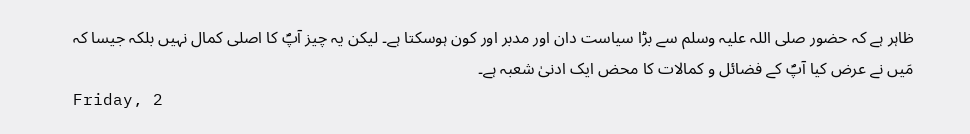ظاہر ہے کہ حضور صلی اللہ علیہ وسلم سے بڑا سیاست دان اور مدبر اور کون ہوسکتا ہے۔ لیکن یہ چیز آپؐ کا اصلی کمال نہیں بلکہ جیسا کہ مَیں نے عرض کیا آپؐ کے فضائل و کمالات کا محض ایک ادنیٰ شعبہ ہے۔
Friday, 2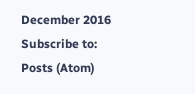December 2016
Subscribe to:
Posts (Atom)